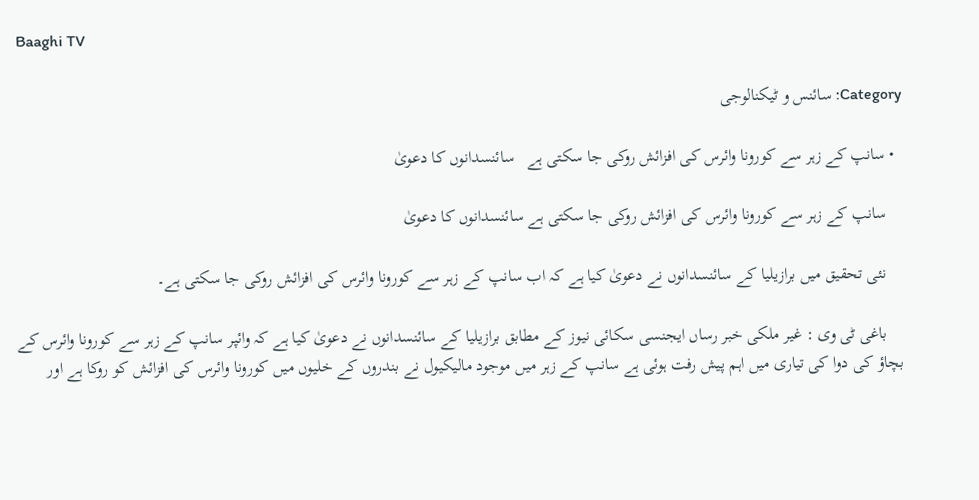Baaghi TV

Category: سائنس و ٹیکنالوجی

  • سانپ کے زہر سے کورونا وائرس کی افزائش روکی جا سکتی ہے   سائنسدانوں کا دعویٰ

    سانپ کے زہر سے کورونا وائرس کی افزائش روکی جا سکتی ہے سائنسدانوں کا دعویٰ

    نئی تحقیق میں برازیلیا کے سائنسدانوں نے دعویٰ کیا ہے کہ اب سانپ کے زہر سے کورونا وائرس کی افزائش روکی جا سکتی ہے۔

    باغی ٹی وی : غیر ملکی خبر رساں ایجنسی سکائی نیوز کے مطابق برازیلیا کے سائنسدانوں نے دعویٰ کیا ہے کہ وائپر سانپ کے زہر سے کورونا وائرس کے بچاؤ کی دوا کی تیاری میں اہم پیش رفت ہوئی ہے سانپ کے زہر میں موجود مالیکیول نے بندروں کے خلیوں میں کورونا وائرس کی افزائش کو روکا ہے اور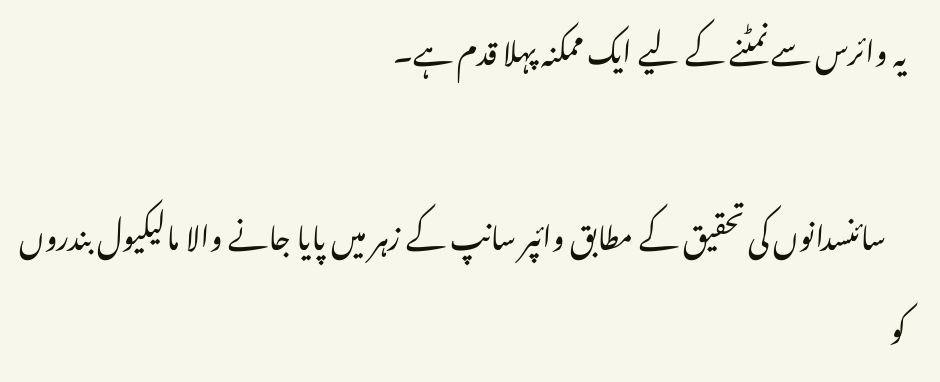یہ وائرس سے نمٹنے کے لیے ایک ممکنہ پہلا قدم ہے۔

    سائنسدانوں کی تحقیق کے مطابق وائپر سانپ کے زہر میں پایا جانے والا مالیکیول بندروں کو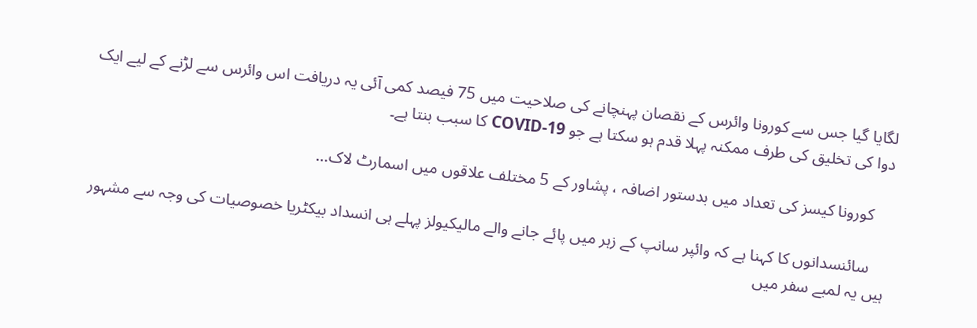لگایا گیا جس سے کورونا وائرس کے نقصان پہنچانے کی صلاحیت میں 75 فیصد کمی آئی یہ دریافت اس وائرس سے لڑنے کے لیے ایک دوا کی تخلیق کی طرف ممکنہ پہلا قدم ہو سکتا ہے جو COVID-19 کا سبب بنتا ہے۔

    کورونا کیسز کی تعداد میں بدستور اضافہ ، پشاور کے 5 مختلف علاقوں میں اسمارٹ لاک…

    سائنسدانوں کا کہنا ہے کہ وائپر سانپ کے زہر میں پائے جانے والے مالیکیولز پہلے ہی انسداد بیکٹریا خصوصیات کی وجہ سے مشہور ہیں یہ لمبے سفر میں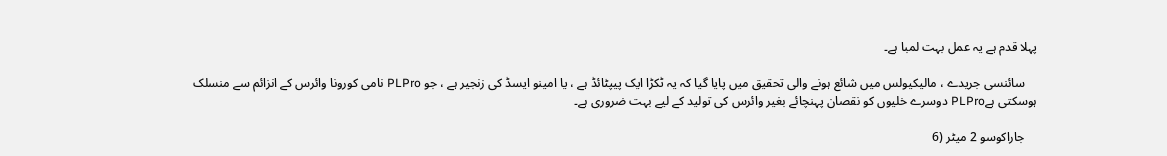پہلا قدم ہے یہ عمل بہت لمبا ہے۔

    سائنسی جریدے ، مالیکیولس میں شائع ہونے والی تحقیق میں پایا گیا کہ یہ ٹکڑا ایک پیپٹائڈ ہے ، یا امینو ایسڈ کی زنجیر ہے ، جو PLPro نامی کورونا وائرس کے انزائم سے منسلک ہوسکتی ہےPLPro دوسرے خلیوں کو نقصان پہنچائے بغیر وائرس کی تولید کے لیے بہت ضروری ہے۔

    جاراکوسو 2 میٹر (6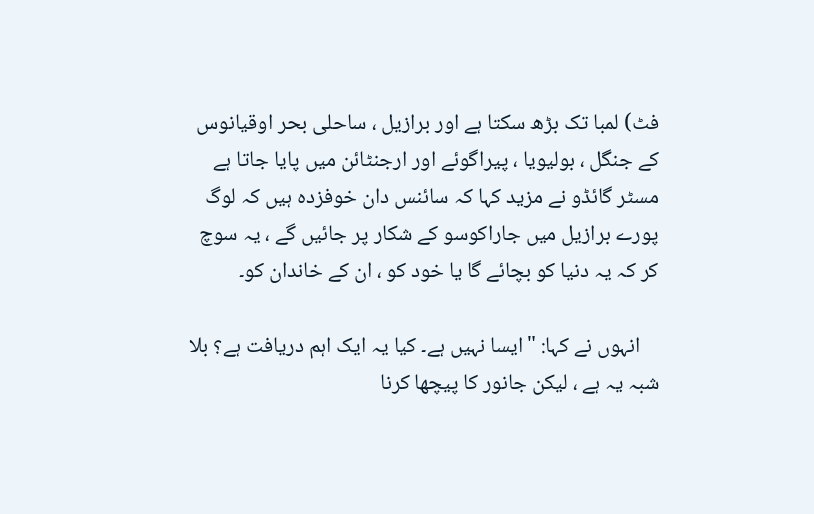فٹ) لمبا تک بڑھ سکتا ہے اور برازیل ، ساحلی بحر اوقیانوس کے جنگل ، بولیویا ، پیراگوئے اور ارجنٹائن میں پایا جاتا ہے مسٹر گائڈو نے مزید کہا کہ سائنس دان خوفزدہ ہیں کہ لوگ پورے برازیل میں جاراکوسو کے شکار پر جائیں گے ، یہ سوچ کر کہ یہ دنیا کو بچائے گا یا خود کو ، ان کے خاندان کو۔

    انہوں نے کہا: "ایسا نہیں ہے۔ کیا یہ ایک اہم دریافت ہے؟ بلا شبہ یہ ہے ، لیکن جانور کا پیچھا کرنا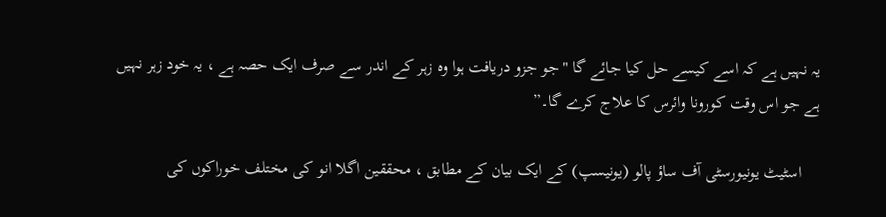یہ نہیں ہے کہ اسے کیسے حل کیا جائے گا "جو جزو دریافت ہوا وہ زہر کے اندر سے صرف ایک حصہ ہے ، یہ خود زہر نہیں ہے جو اس وقت کورونا وائرس کا علاج کرے گا۔”

    اسٹیٹ یونیورسٹی آف ساؤ پالو (یونیسپ) کے ایک بیان کے مطابق ، محققین اگلا انو کی مختلف خوراکوں کی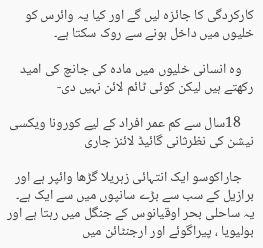کارکردگی کا جائزہ لیں گے اور کیا یہ وائرس کو خلیوں میں داخل ہونے سے روک سکتا ہے۔

    وہ انسانی خلیوں میں مادہ کی جانچ کی امید رکھتے ہیں لیکن کوئی ٹائم لائن نہیں دی-

    18سال سے کم عمر افراد کے لیے کورونا ویکسی نیشن کی نظرثانی گائیڈ لائنز جاری

    جاراکوسو ایک انتہائی زہریلا گڑھا وائپر ہے اور برازیل کے سب سے بڑے سانپوں میں سے ایک ہے۔ یہ ساحلی بحر اوقیانوس کے جنگل میں رہتا ہے اور بولیویا ، پیراگوئے اور ارجنٹائن میں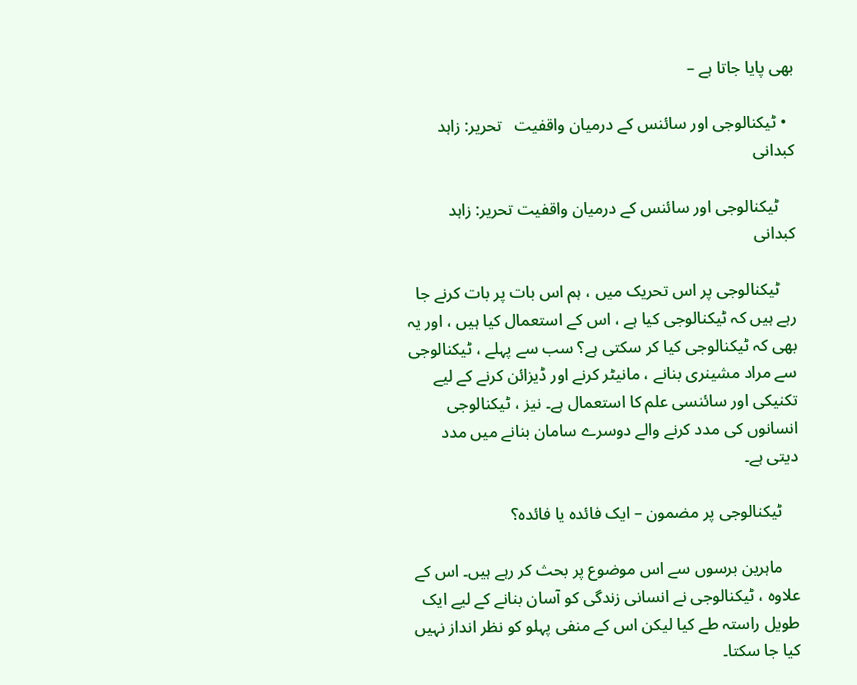بھی پایا جاتا ہے –

  • ٹیکنالوجی اور سائنس کے درمیان واقفیت   تحریر: زاہد کبدانی

    ٹیکنالوجی اور سائنس کے درمیان واقفیت تحریر: زاہد کبدانی

    ٹیکنالوجی پر اس تحریک میں ، ہم اس بات پر بات کرنے جا رہے ہیں کہ ٹیکنالوجی کیا ہے ، اس کے استعمال کیا ہیں ، اور یہ بھی کہ ٹیکنالوجی کیا کر سکتی ہے؟ سب سے پہلے ، ٹیکنالوجی سے مراد مشینری بنانے ، مانیٹر کرنے اور ڈیزائن کرنے کے لیے تکنیکی اور سائنسی علم کا استعمال ہے۔ نیز ، ٹیکنالوجی انسانوں کی مدد کرنے والے دوسرے سامان بنانے میں مدد دیتی ہے۔

    ٹیکنالوجی پر مضمون – ایک فائدہ یا فائدہ؟

    ماہرین برسوں سے اس موضوع پر بحث کر رہے ہیں۔ اس کے علاوہ ، ٹیکنالوجی نے انسانی زندگی کو آسان بنانے کے لیے ایک طویل راستہ طے کیا لیکن اس کے منفی پہلو کو نظر انداز نہیں کیا جا سکتا۔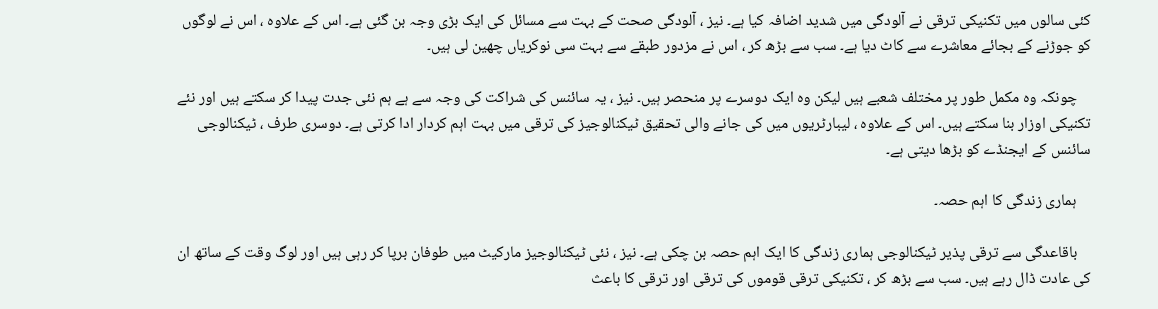کئی سالوں میں تکنیکی ترقی نے آلودگی میں شدید اضافہ کیا ہے۔ نیز ، آلودگی صحت کے بہت سے مسائل کی ایک بڑی وجہ بن گئی ہے۔ اس کے علاوہ ، اس نے لوگوں کو جوڑنے کے بجائے معاشرے سے کاٹ دیا ہے۔ سب سے بڑھ کر ، اس نے مزدور طبقے سے بہت سی نوکریاں چھین لی ہیں۔

    چونکہ وہ مکمل طور پر مختلف شعبے ہیں لیکن وہ ایک دوسرے پر منحصر ہیں۔ نیز ، یہ سائنس کی شراکت کی وجہ سے ہے ہم نئی جدت پیدا کر سکتے ہیں اور نئے تکنیکی اوزار بنا سکتے ہیں۔ اس کے علاوہ ، لیبارٹریوں میں کی جانے والی تحقیق ٹیکنالوجیز کی ترقی میں بہت اہم کردار ادا کرتی ہے۔ دوسری طرف ، ٹیکنالوجی سائنس کے ایجنڈے کو بڑھا دیتی ہے۔

    ہماری زندگی کا اہم حصہ۔

    باقاعدگی سے ترقی پذیر ٹیکنالوجی ہماری زندگی کا ایک اہم حصہ بن چکی ہے۔ نیز ، نئی ٹیکنالوجیز مارکیٹ میں طوفان برپا کر رہی ہیں اور لوگ وقت کے ساتھ ان کی عادت ڈال رہے ہیں۔ سب سے بڑھ کر ، تکنیکی ترقی قوموں کی ترقی اور ترقی کا باعث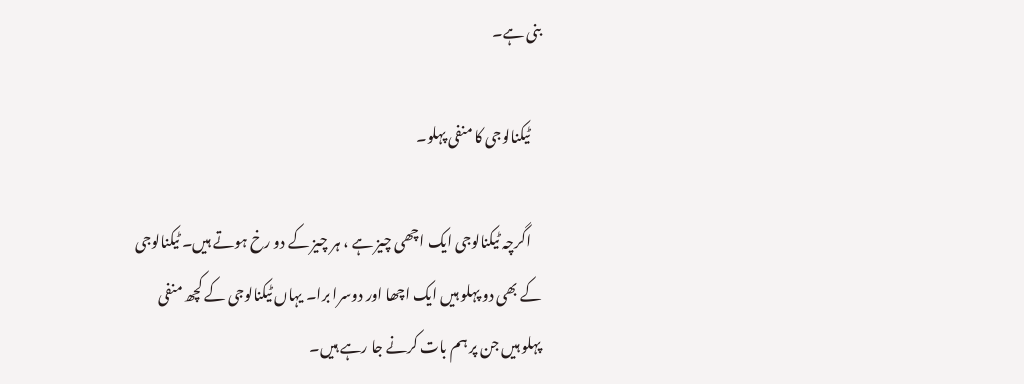بنی ہے۔

    ٹیکنالوجی کا منفی پہلو۔

    اگرچہ ٹیکنالوجی ایک اچھی چیز ہے ، ہر چیز کے دو رخ ہوتے ہیں۔ ٹیکنالوجی کے بھی دو پہلو ہیں ایک اچھا اور دوسرا برا۔ یہاں ٹیکنالوجی کے کچھ منفی پہلو ہیں جن پر ہم بات کرنے جا رہے ہیں۔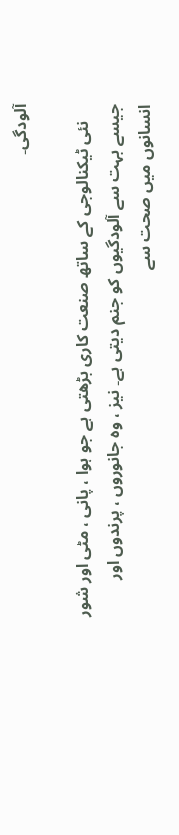آلودگی۔

    نئی ٹیکنالوجی کے ساتھ صنعت کاری بڑھتی ہے جو ہوا ، پانی ، مٹی اور شور جیسے بہت سے آلودگیوں کو جنم دیتی ہے۔ نیز ، وہ جانوروں ، پرندوں اور انسانوں میں صحت سے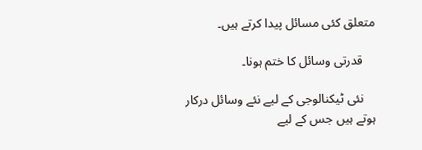متعلق کئی مسائل پیدا کرتے ہیں۔

    قدرتی وسائل کا ختم ہونا۔

    نئی ٹیکنالوجی کے لیے نئے وسائل درکار ہوتے ہیں جس کے لیے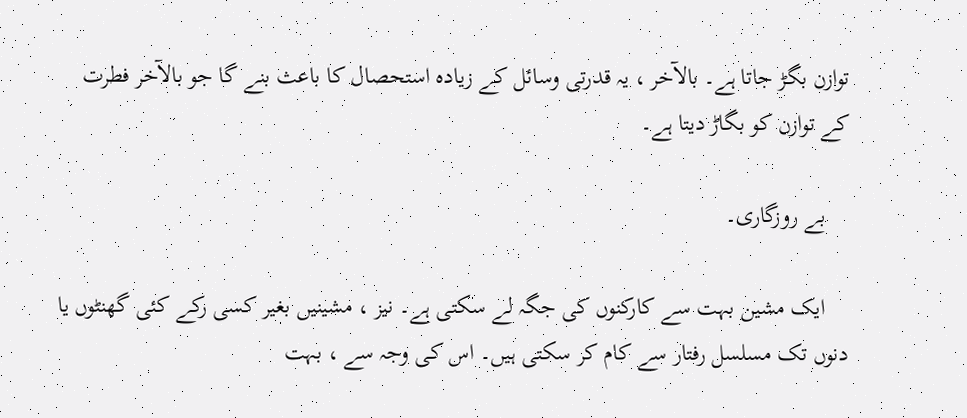توازن بگڑ جاتا ہے۔ بالآخر ، یہ قدرتی وسائل کے زیادہ استحصال کا باعث بنے گا جو بالآخر فطرت کے توازن کو بگاڑ دیتا ہے۔

    بے روزگاری۔

    ایک مشین بہت سے کارکنوں کی جگہ لے سکتی ہے۔ نیز ، مشینیں بغیر کسی رکے کئی گھنٹوں یا دنوں تک مسلسل رفتار سے کام کر سکتی ہیں۔ اس کی وجہ سے ، بہت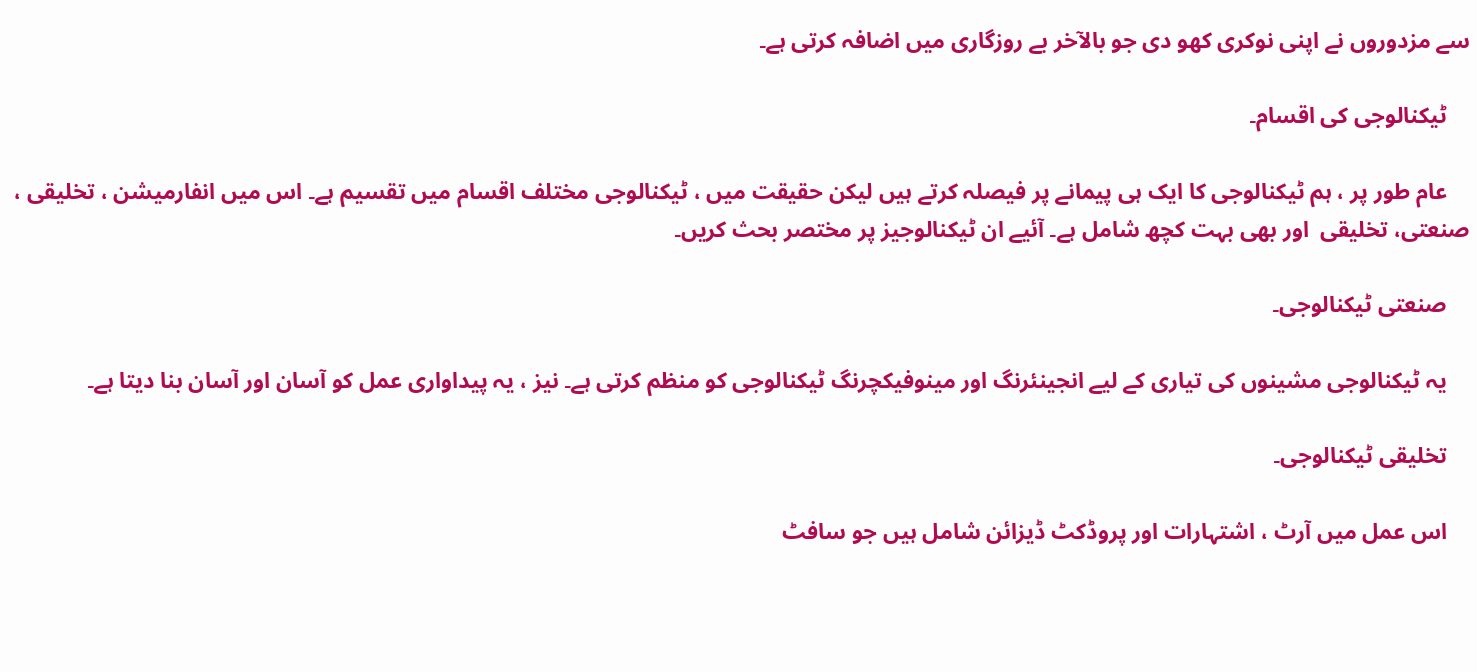سے مزدوروں نے اپنی نوکری کھو دی جو بالآخر بے روزگاری میں اضافہ کرتی ہے۔

    ٹیکنالوجی کی اقسام۔

    عام طور پر ، ہم ٹیکنالوجی کا ایک ہی پیمانے پر فیصلہ کرتے ہیں لیکن حقیقت میں ، ٹیکنالوجی مختلف اقسام میں تقسیم ہے۔ اس میں انفارمیشن ، تخلیقی ، صنعتی، تخلیقی  اور بھی بہت کچھ شامل ہے۔ آئیے ان ٹیکنالوجیز پر مختصر بحث کریں۔

    صنعتی ٹیکنالوجی۔

    یہ ٹیکنالوجی مشینوں کی تیاری کے لیے انجینئرنگ اور مینوفیکچرنگ ٹیکنالوجی کو منظم کرتی ہے۔ نیز ، یہ پیداواری عمل کو آسان اور آسان بنا دیتا ہے۔

    تخلیقی ٹیکنالوجی۔

    اس عمل میں آرٹ ، اشتہارات اور پروڈکٹ ڈیزائن شامل ہیں جو سافٹ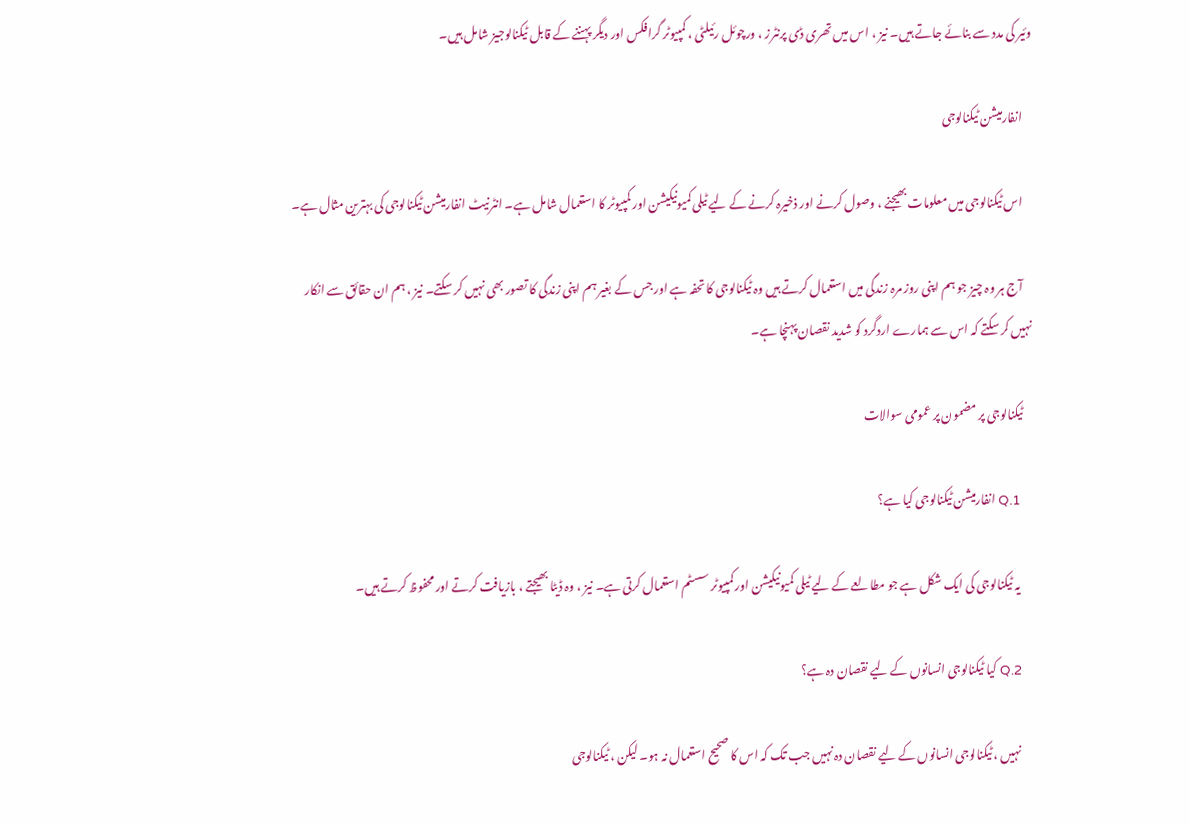وئیر کی مدد سے بنائے جاتے ہیں۔ نیز ، اس میں تھری ڈی پرنٹرز ، ورچوئل رئیلٹی ، کمپیوٹر گرافکس اور دیگر پہننے کے قابل ٹیکنالوجیز شامل ہیں۔

    انفارمیشن ٹیکنالوجی

    اس ٹیکنالوجی میں معلومات بھیجنے ، وصول کرنے اور ذخیرہ کرنے کے لیے ٹیلی کمیونیکیشن اور کمپیوٹر کا استعمال شامل ہے۔ انٹرنیٹ انفارمیشن ٹیکنالوجی کی بہترین مثال ہے۔

    آج ہر وہ چیز جو ہم اپنی روز مرہ زندگی میں استعمال کرتے ہیں وہ ٹیکنالوجی کا تحفہ ہے اور جس کے بغیر ہم اپنی زندگی کا تصور بھی نہیں کر سکتے۔ نیز ، ہم ان حقائق سے انکار نہیں کر سکتے کہ اس سے ہمارے اردگرد کو شدید نقصان پہنچا ہے۔

    ٹیکنالوجی پر مضمون پر عمومی سوالات

    Q.1 انفارمیشن ٹیکنالوجی کیا ہے؟

     یہ ٹیکنالوجی کی ایک شکل ہے جو مطالعے کے لیے ٹیلی کمیونیکیشن اور کمپیوٹر سسٹم استعمال کرتی ہے۔ نیز ، وہ ڈیٹا بھیجتے ، بازیافت کرتے اور محفوظ کرتے ہیں۔

    Q.2 کیا ٹیکنالوجی انسانوں کے لیے نقصان دہ ہے؟

     نہیں ، ٹیکنالوجی انسانوں کے لیے نقصان دہ نہیں جب تک کہ اس کا صحیح استعمال نہ ہو۔ لیکن ، ٹیکنالوجی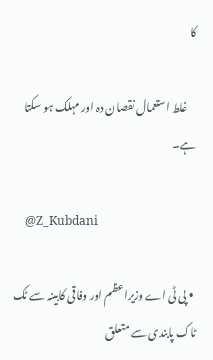کا

    غلط استعمال نقصان دہ اور مہلک ہو سکتا ہے۔

    @Z_Kubdani

  • پی ٹی اے وزیراعظم اور وفاقی کابینہ سے ٹک ٹاک پابندی سے متعلق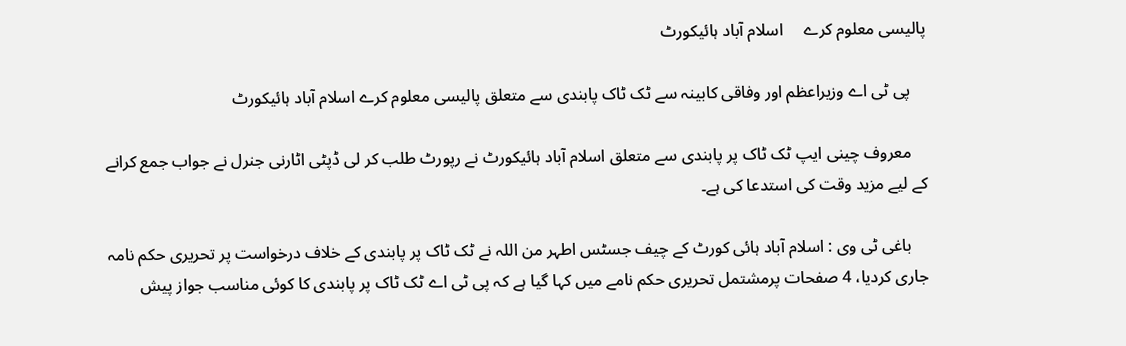پالیسی معلوم کرے     اسلام آباد ہائیکورٹ

    پی ٹی اے وزیراعظم اور وفاقی کابینہ سے ٹک ٹاک پابندی سے متعلق پالیسی معلوم کرے اسلام آباد ہائیکورٹ

    معروف چینی ایپ ٹک ٹاک پر پابندی سے متعلق اسلام آباد ہائیکورٹ نے رپورٹ طلب کر لی ڈپٹی اٹارنی جنرل نے جواب جمع کرانے کے لیے مزید وقت کی استدعا کی ہے۔

    باغی ٹی وی : اسلام آباد ہائی کورٹ کے چیف جسٹس اطہر من اللہ نے ٹک ٹاک پر پابندی کے خلاف درخواست پر تحریری حکم نامہ جاری کردیا، 4 صفحات پرمشتمل تحریری حکم نامے میں کہا گیا ہے کہ پی ٹی اے ٹک ٹاک پر پابندی کا کوئی مناسب جواز پیش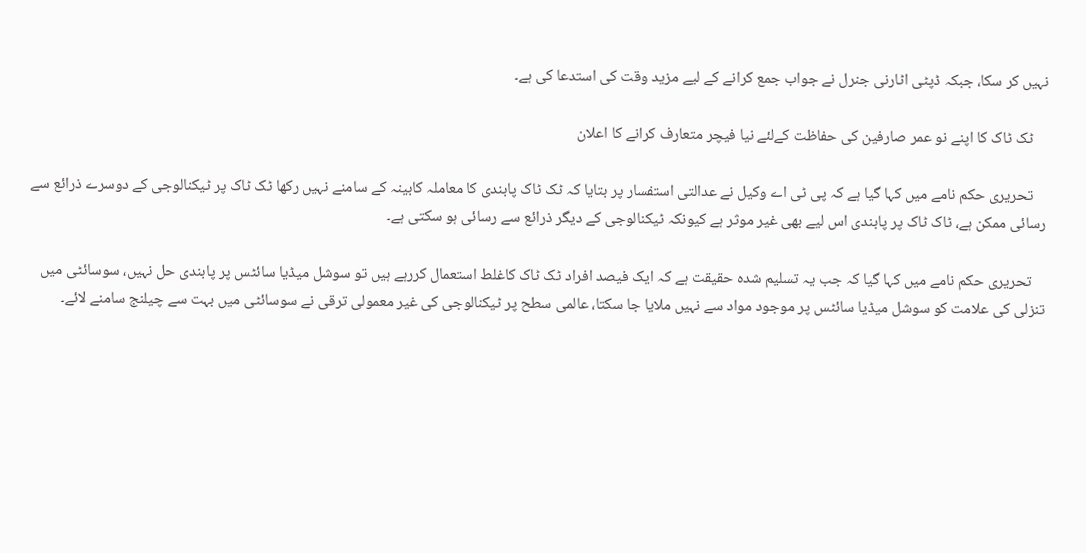نہیں کر سکا، جبکہ ڈپٹی اٹارنی جنرل نے جواب جمع کرانے کے لیے مزید وقت کی استدعا کی ہے۔

    ٹک ٹاک کا اپنے نو عمر صارفین کی حفاظت کےلئے نیا فیچر متعارف کرانے کا اعلان

    تحریری حکم نامے میں کہا گیا ہے کہ پی ٹی اے وکیل نے عدالتی استفسار پر بتایا کہ ٹک ٹاک پابندی کا معاملہ کابینہ کے سامنے نہیں رکھا ٹک ٹاک پر ٹیکنالوجی کے دوسرے ذرائع سے رسائی ممکن ہے، ٹاک ٹاک پر پابندی اس لیے بھی غیر موثر ہے کیونکہ ٹیکنالوجی کے دیگر ذرائع سے رسائی ہو سکتی ہے۔

    تحریری حکم نامے میں کہا گیا کہ جب یہ تسلیم شدہ حقیقت ہے کہ ایک فیصد افراد ٹک ٹاک کاغلط استعمال کررہے ہیں تو سوشل میڈیا سائٹس پر پابندی حل نہیں، سوسائٹی میں تنزلی کی علامت کو سوشل میڈیا سائٹس پر موجود مواد سے نہیں ملایا جا سکتا، عالمی سطح پر ٹیکنالوجی کی غیر معمولی ترقی نے سوسائٹی میں بہت سے چیلنج سامنے لائے۔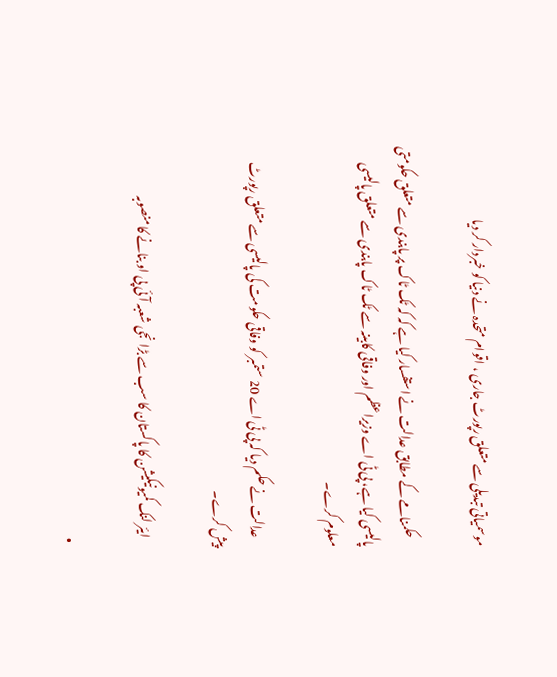موسمیاتی تبدیلی سے متعلق رپورٹ جاری ، اقوام متحدہ نے دنیا کو خبردار کر دیا

    حکمنامے کے مطابق عدالت نے استفسار کیا ہے کہ کہ ٹک ٹاک پر پابندی سے متعلق حکومتی پالیسی کیا ہے، پی ٹی اے وزیراعظم اور وفاقی کابینہ سے ٹک ٹاک پابندی سے متعلق پالیسی معلوم کرے۔

    عدالت نے حکم دیا کہ پی ٹی اے 20 ستمبر کو وفاقی حکومت کی پالیسی سے متعلق رپورٹ پیش کرے۔

    ایئر لنک کمیونیکیشن کا پاکستان کا سب سے بڑا نجی شعبہ آئی پی او بنانے کا منصوبہ

  •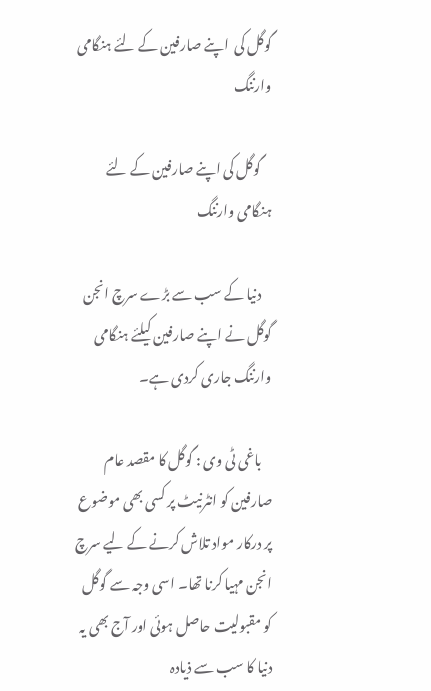گوگل کی  اپنے صارفین کے لئے ہنگامی وارننگ

    گوگل کی اپنے صارفین کے لئے ہنگامی وارننگ

    دنیا کے سب سے بڑے سرچ انجن گوگل نے اپنے صارفین کیلئے ہنگامی وارننگ جاری کردی ہے۔

    باغی ٹی وی : گوگل کا مقصد عام صارفین کو انٹرنیٹ پر کسی بھی موضوع پر درکار مواد تلاش کرنے کے لیے سرچ انجن مہیا کرنا تھا۔ اسی وجہ سے گوگل کو مقبولیت حاصل ہوئی اور آج بھی یہ دنیا کا سب سے ذیادہ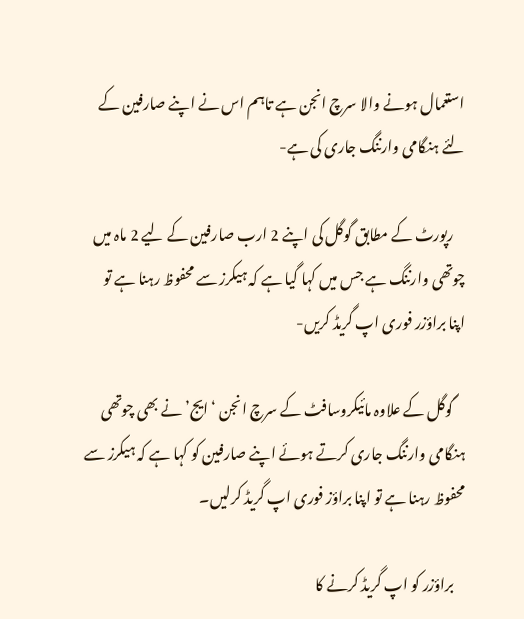استعمال ہونے والا سرچ انجن ہے تاہم اس نے اپنے صارفین کے لئے ہنگامی وارننگ جاری کی ہے-

    رپورٹ کے مطابق گوگل کی اپنے 2 ارب صارفین کے لیے 2 ماہ میں چوتھی وارننگ ہے جس میں کہا گیا ہے کہ ہیکرز سے محفوظ رہنا ہے تو اپنا براؤزر فوری اپ گریڈ کریں-

    گوگل کے علاوہ مائیکروسافٹ کے سرچ انجن ‘ ایج’ نے بھی چوتھی ہنگامی وارننگ جاری کرتے ہوئے اپنے صارفین کو کہا ہے کہ ہیکرز سے محفوظ رہنا ہے تو اپنا براؤز فوری اپ گریڈ کرلیں۔

    براؤزر کو اپ گریڈ کرنے کا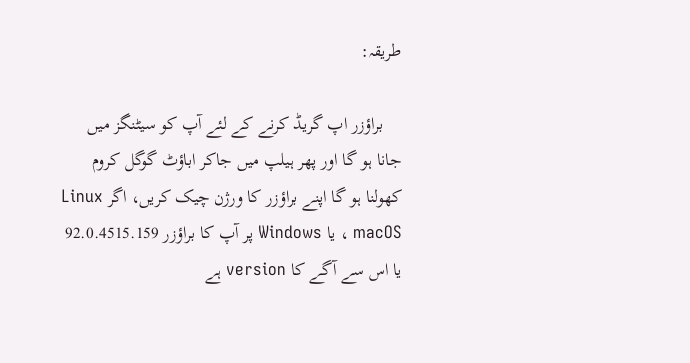طریقہ:

    براؤزر اپ گریڈ کرنے کے لئے آپ کو سیٹنگز میں جانا ہو گا اور پھر ہیلپ میں جاکر اباؤٹ گوگل کروم کھولنا ہو گا اپنے براؤزر کا ورژن چیک کریں، اگر Linux ، macOS یا Windows پر آپ کا براؤزر 92.0.4515.159 یا اس سے آگے کا version ہے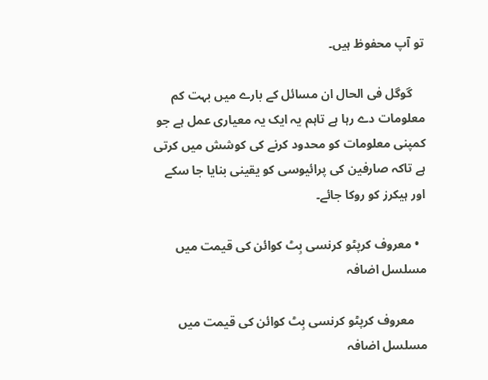تو آپ محفوظ ہیں۔

    گوگل فی الحال ان مسائل کے بارے میں بہت کم معلومات دے رہا ہے تاہم یہ ایک یہ معیاری عمل ہے جو کمپنی معلومات کو محدود کرنے کی کوشش میں کرتی ہے تاکہ صارفین کی پرائیوسی کو یقینی بنایا جا سکے اور ہیکرز کو روکا جائے۔

  • معروف کرپٹو کرنسی بِٹ کوائن کی قیمت میں مسلسل اضافہ

    معروف کرپٹو کرنسی بِٹ کوائن کی قیمت میں مسلسل اضافہ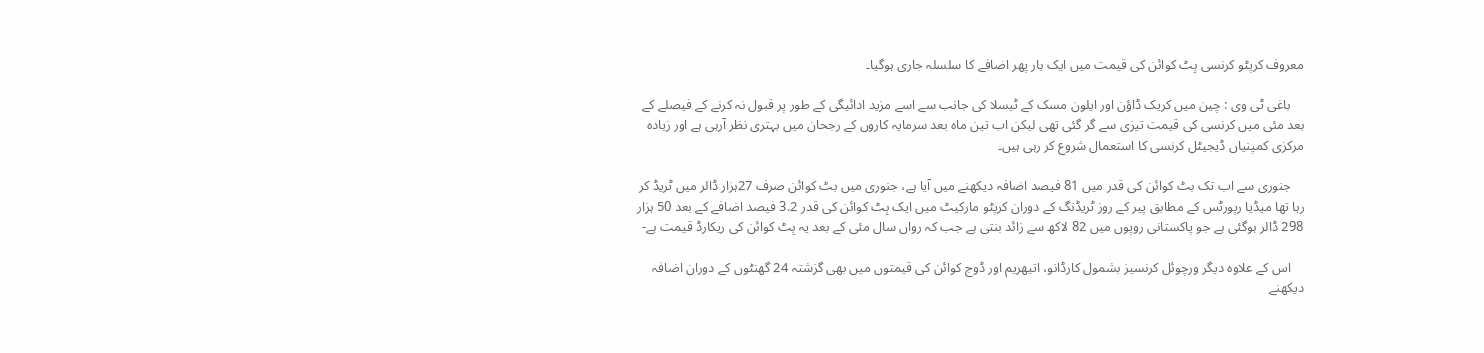معروف کرپٹو کرنسی بِٹ کوائن کی قیمت میں ایک بار پھر اضافے کا سلسلہ جاری ہوگیا۔

    باغی ٹی وی : چین میں کریک ڈاؤن اور ایلون مسک کے ٹیسلا کی جانب سے اسے مزید ادائیگی کے طور پر قبول نہ کرنے کے فیصلے کے بعد مئی میں کرنسی کی قیمت تیزی سے گر گئی تھی لیکن اب تین ماہ بعد سرمایہ کاروں کے رجحان میں بہتری نظر آرہی ہے اور زیادہ مرکزی کمپنیاں ڈیجیٹل کرنسی کا استعمال شروع کر رہی ہیں۔

    جنوری سے اب تک بٹ کوائن کی قدر میں 81 فیصد اضافہ دیکھنے میں آیا ہے، جنوری میں بٹ کوائن صرف 27ہزار ڈالر میں ٹریڈ کر رہا تھا میڈیا رپورٹس کے مطابق پیر کے روز ٹریڈنگ کے دوران کرپٹو مارکیٹ میں ایک بِٹ کوائن کی قدر 3.2 فیصد اضافے کے بعد 50 ہزار 298 ڈالر ہوگئی ہے جو پاکستانی روپوں میں 82 لاکھ سے زائد بنتی ہے جب کہ رواں سال مئی کے بعد یہ بِٹ کوائن کی ریکارڈ قیمت ہے-

    اس کے علاوہ دیگر ورچوئل کرنسیز بشمول کارڈانو، اتیھریم اور ڈوج کوائن کی قیمتوں میں بھی گزشتہ 24 گھنٹوں کے دوران اضافہ دیکھنے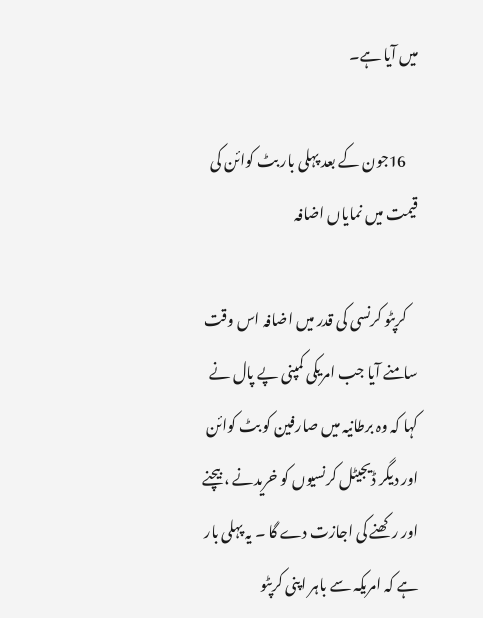میں آیا ہے۔

    16جون کے بعد پہلی بار بٹ کوائن کی قیمت میں نمایاں اضافہ

    کرپٹو کرنسی کی قدر میں اضافہ اس وقت سامنے آیا جب امریکی کمپنی پے پال نے کہا کہ وہ برطانیہ میں صارفین کو بٹ کوائن اور دیگر ڈیجیٹل کرنسیوں کو خریدنے ، بیچنے اور رکھنے کی اجازت دے گا ۔ یہ پہلی بار ہے کہ امریکہ سے باہر اپنی کرپٹو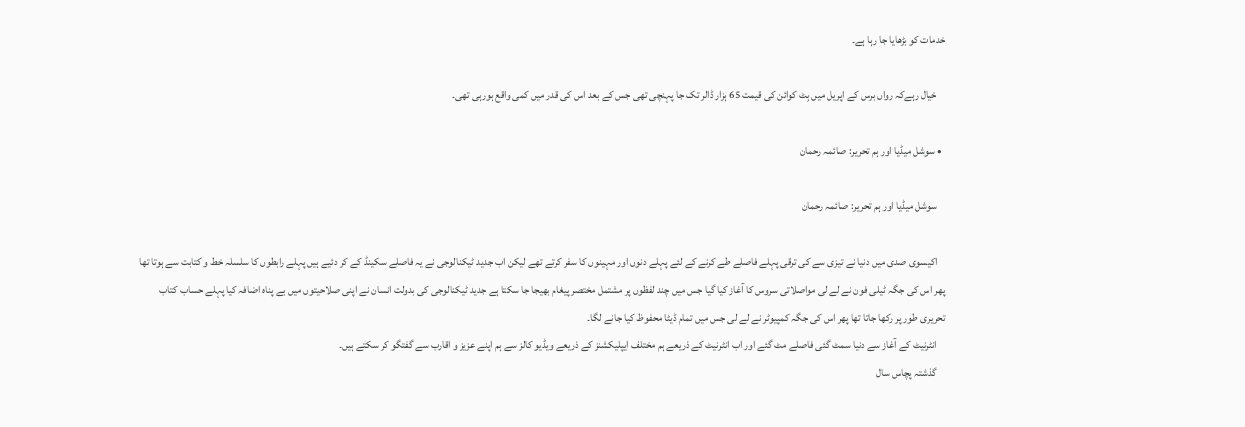خدمات کو بڑھایا جا رہا ہے۔

    خیال رہےکہ رواں برس کے اپریل میں بِٹ کوائن کی قیمت 65 ہزار ڈالر تک جا پہنچی تھی جس کے بعد اس کی قدر میں کمی واقع ہورہی تھی۔

  • سوشل میڈیا اور ہم تحریر: صائمہ رحمان

    سوشل میڈیا اور ہم تحریر: صائمہ رحمان

    اکیسوی صدی میں دنیا نے تیزی سے کی ترقی پہلے فاصلے طے کرنے کے لئے پہلے دنوں اور مہینوں کا سفر کرتے تھے لیکن اب جدید ٹیکنالوجی نے یہ فاصلے سکینڈ کے کر دئیے ہیں پہلے رابطوں کا سلسلہ خط و کتابت سے ہوتا تھا پھر اس کی جگہ ٹیلی فون نے لے لی مواصلاتی سروس کا آغاز کیا گیا جس میں چند لفظوں پر مشتمل مختصر پیغام بھیجا جا سکتا ہے جدید ٹیکنالوجی کی بدولت انسان نے اپنی صلاحیتوں میں بے پناہ اضافہ کیا پہلے حساب کتاب تحریری طور پر رکھا جاتا تھا پھر اس کی جگہ کمپیوٹر نے لے لی جس میں تمام ڈیٹا محفوظ کیا جانے لگا۔
    انٹرنیٹ کے آغاز سے دنیا سمٹ گئی فاصلے مٹ گئے اور اب انٹرنیٹ کے ذریعے ہم مختلف ایپلیکشنز کے ذریعے ویڈیو کالز سے ہم اپنے عزیز و اقارب سے گفتگو کر سکتے ہیں۔
    گذشتہ پچاس سال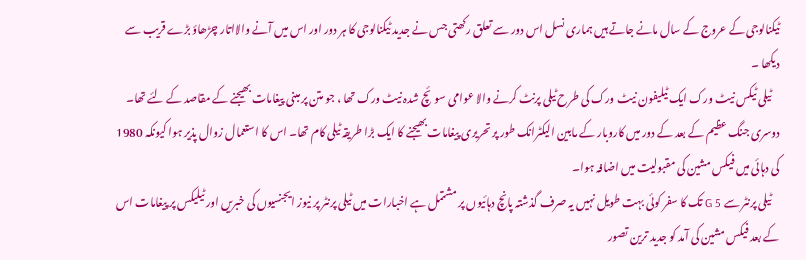ٹیکنالوجی کے عروج کے سال مانے جاتے ہیں ہماری نسل اس دور سے تعلق رکھتی جس نے جدید ٹیکنالوجی کا ہر دور اور اس میں آنے والااتار چڑھاؤ بڑے قریب سے دیکھا ۔
    ٹیلی ٹیکس نیٹ ورک ایک ٹیلیفون نیٹ ورک کی طرح ٹیلی پرنٹ کرنے والا عوامی سوئچ شدہ نیٹ ورک تھا ، جو متن پر مبنی پیغامات بھیجنے کے مقاصد کے لئے تھا۔ دوسری جنگ عظیم کے بعد کے دور میں کاروبار کے مابین الیکٹرانک طور پر تحریری پیغامات بھیجنے کا ایک بڑا طریقہ ٹیلی کام تھا۔ اس کا استعمال زوال پذیر ہوا کیونکہ 1980 کی دہائی میں فیکس مشین کی مقبولیت میں اضافہ ہوا۔
    ٹیلی پرنٹر سے G 5 تک کا سفر کوئی بہت طویل نہیں یہ صرف گذشتہ پانچ دہائیوں پر مشتمل ہے اخبارات میں ٹیلی پرنٹر پر نیوز ایجنسیوں کی خبریں اور ٹیلیکس پر پیغامات اس کے بعد فیکس مشین کی آمد کو جدید ترین تصور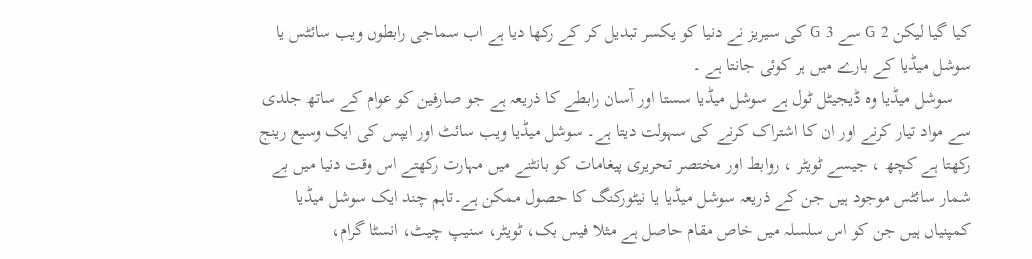کیا گیا لیکن 2 G سے 3 G کی سیریز نے دنیا کو یکسر تبدیل کر کے رکھا دیا ہے اب سماجی رابطوں ویب سائٹس یا سوشل میڈیا کے بارے میں ہر کوئی جانتا ہے ۔
    سوشل میڈیا وہ ڈیجیٹل ٹول ہے سوشل میڈیا سستا اور آسان رابطے کا ذریعہ ہے جو صارفین کو عوام کے ساتھ جلدی سے مواد تیار کرنے اور ان کا اشتراک کرنے کی سہولت دیتا ہے۔ سوشل میڈیا ویب سائٹ اور ایپس کی ایک وسیع رینج رکھتا ہے کچھ ، جیسے ٹویٹر ، روابط اور مختصر تحریری پیغامات کو بانٹنے میں مہارت رکھتے اس وقت دنیا میں بے شمار سائٹس موجود ہیں جن کے ذریعہ سوشل میڈیا یا نیٹورکنگ کا حصول ممکن ہے۔تاہم چند ایک سوشل میڈیا کمپنیاں ہیں جن کو اس سلسلہ میں خاص مقام حاصل ہے مثلا فیس بک، ٹویٹر، سنیپ چیٹ، انسٹا گرام،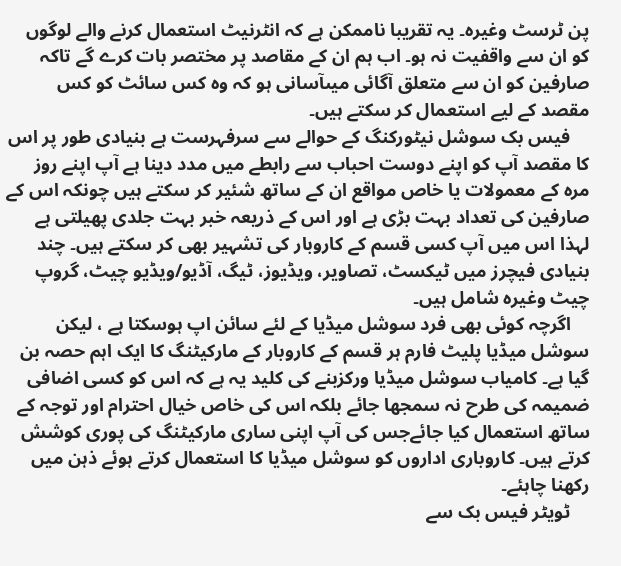پن ٹرسٹ وغیرہ۔ یہ تقریبا ناممکن ہے کہ انٹرنیٹ استعمال کرنے والے لوگوں کو ان سے واقفیت نہ ہو۔ اب ہم ان کے مقاصد پر مختصر بات کرے گے تاکہ صارفین کو ان سے متعلق آگائی میںآسانی ہو کہ وہ کس سائٹ کو کس مقصد کے لیے استعمال کر سکتے ہیں۔
    فیس بک سوشل نیٹورکنگ کے حوالے سے سرفہرست ہے بنیادی طور پر اس کا مقصد آپ کو اپنے دوست احباب سے رابطے میں مدد دینا ہے آپ اپنے روز مرہ کے معمولات یا خاص مواقع ان کے ساتھ شئیر کر سکتے ہیں چونکہ اس کے صارفین کی تعداد بہت بڑی ہے اور اس کے ذریعہ خبر بہت جلدی پھیلتی ہے لہذا اس میں آپ کسی قسم کے کاروبار کی تشہیر بھی کر سکتے ہیں۔ چند بنیادی فیچرز میں ٹیکسٹ، تصاویر، ویڈیوز، ٹیگ، آڈیو/ویڈیو چیٹ، گروپ چیٹ وغیرہ شامل ہیں۔
    اگرچہ کوئی بھی فرد سوشل میڈیا کے لئے سائن اپ ہوسکتا ہے ، لیکن سوشل میڈیا پلیٹ فارم ہر قسم کے کاروبار کے مارکیٹنگ کا ایک اہم حصہ بن گیا ہے۔ کامیاب سوشل میڈیا ورکزبنے کی کلید یہ ہے کہ اس کو کسی اضافی ضمیمہ کی طرح نہ سمجھا جائے بلکہ اس کی خاص خیال احترام اور توجہ کے ساتھ استعمال کیا جائےجس کی آپ اپنی ساری مارکیٹنگ کی پوری کوشش کرتے ہیں۔ کاروباری اداروں کو سوشل میڈیا کا استعمال کرتے ہوئے ذہن میں رکھنا چاہئے۔
    ٹویٹر فیس بک سے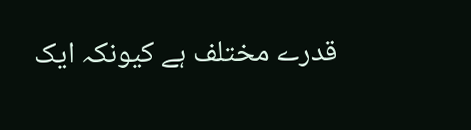قدرے مختلف ہے کیونکہ ایک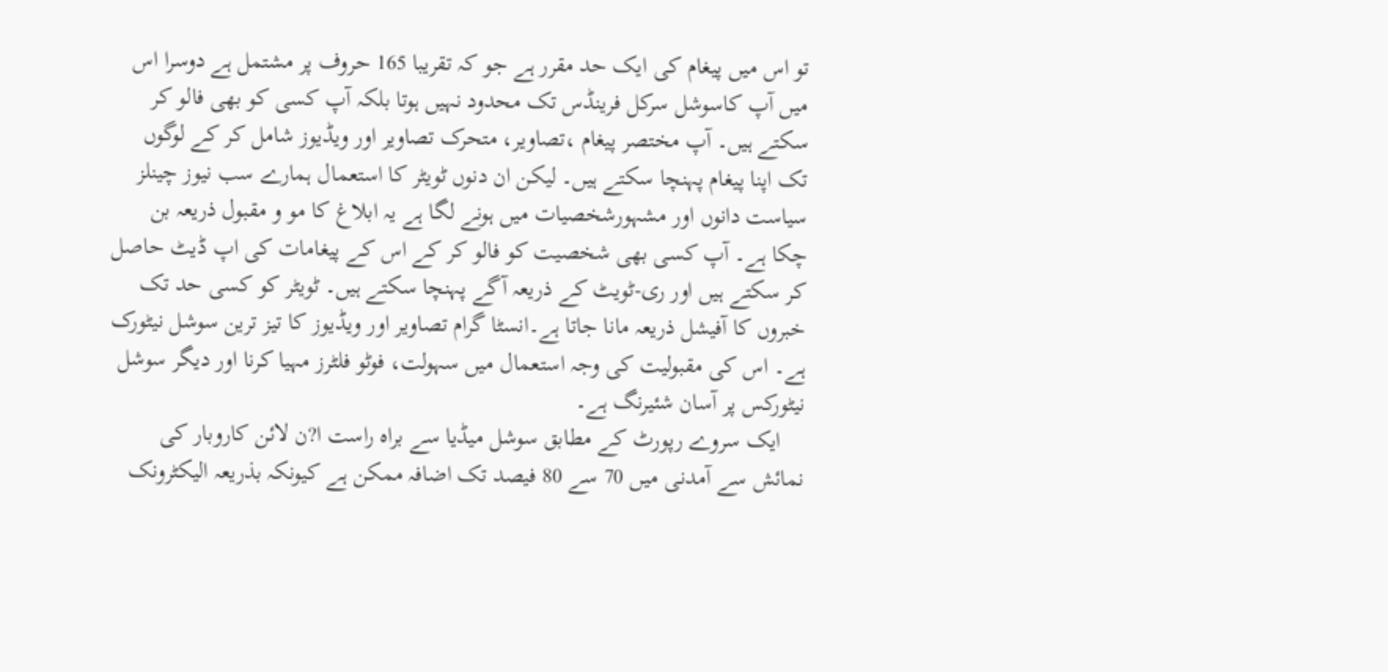تو اس میں پیغام کی ایک حد مقرر ہے جو کہ تقریبا 165 حروف پر مشتمل ہے دوسرا اس میں آپ کاسوشل سرکل فرینڈس تک محدود نہیں ہوتا بلکہ آپ کسی کو بھی فالو کر سکتے ہیں۔ آپ مختصر پیغام ،تصاویر، متحرک تصاویر اور ویڈیوز شامل کر کے لوگوں تک اپنا پیغام پہنچا سکتے ہیں۔ لیکن ان دنوں ٹویٹر کا استعمال ہمارے سب نیوز چینلز سیاست دانوں اور مشہورشخصیات میں ہونے لگا ہے یہ ابلاغ کا مو و مقبول ذریعہ بن چکا ہے۔ آپ کسی بھی شخصیت کو فالو کر کے اس کے پیغامات کی اپ ڈیٹ حاصل کر سکتے ہیں اور ری-ٹویٹ کے ذریعہ آگے پہنچا سکتے ہیں۔ ٹویٹر کو کسی حد تک خبروں کا آفیشل ذریعہ مانا جاتا ہے۔انسٹا گرام تصاویر اور ویڈیوز کا تیز ترین سوشل نیٹورک ہے۔ اس کی مقبولیت کی وجہ استعمال میں سہولت، فوٹو فلٹرز مہیا کرنا اور دیگر سوشل نیٹورکس پر آسان شئیرنگ ہے۔
    ایک سروے رپورٹ کے مطابق سوشل میڈیا سے براہ راست ا?ن لائن کاروبار کی نمائش سے آمدنی میں 70 سے 80 فیصد تک اضافہ ممکن ہے کیونکہ بذریعہ الیکٹرونک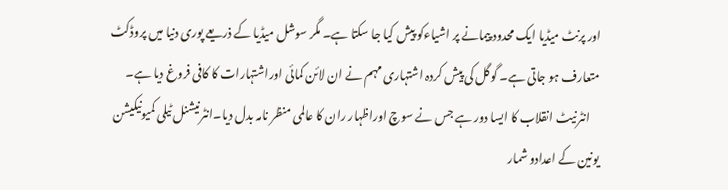اور پرنٹ میڈیا ایک محدود پیمانے پر اشیاءکو پیش کیا جا سکتا ہے۔ مگر سوشل میڈیا کے ذریعے پوری دنیا میں پروڈکٹ متعارف ہو جاتی ہے۔ گوگل کی پیش کردہ اشتہاری مہم نے ان لائن کمائی اوراشتہارات کا کافی فروغ دیا ہے۔
    انٹرنیٹ انقلاب کا ایسا دور ہے جس نے سوچ اوراظہار ران کا عالمی منظر نامہ بدل دیا۔انٹرنیشنل ٹیلی کمیونیکیشن یونین کے اعدادو شمار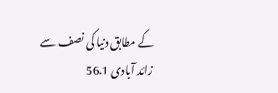کے مطابق دنیا کی نصف سے زائد آبادی 56.1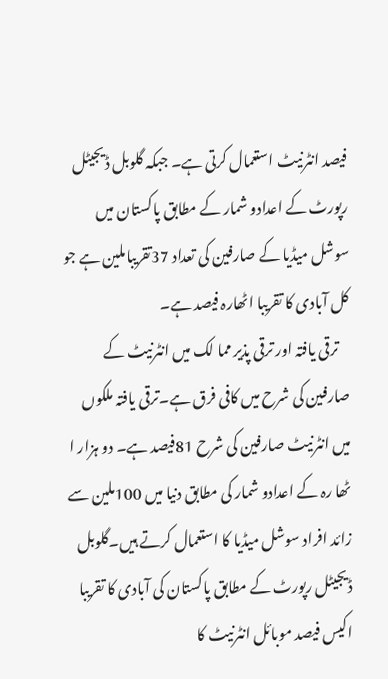فیصد انٹرنیٹ استعمال کرتی ہے۔ جبکہ گلوبل ڈیجیٹل رپورٹ کے اعدادو شمار کے مطابق پاکستان میں سوشل میڈیا کے صارفین کی تعداد 37تقریباملین ہے جو کل آبادی کا تقریبا اٹھارہ فیصد ہے۔
    ترقی یافتہ اور ترقی پذیر مما لک میں انٹرنیٹ کے صارفین کی شرح میں کافی فرق ہے۔ترقی یافتہ ملکوں میں انٹرنیٹ صارفین کی شرح 81فیصد ہے۔ دو ہزار ا ٹھا رہ کے اعدادو شمار کی مطابق دنیا میں 100ملین سے زائد افراد سوشل میڈیا کا استعمال کرتے ہیں۔گلوبل ڈیجیٹل رپورٹ کے مطابق پاکستان کی آبادی کا تقریبا اکیس فیصد موبائل انٹرنیٹ کا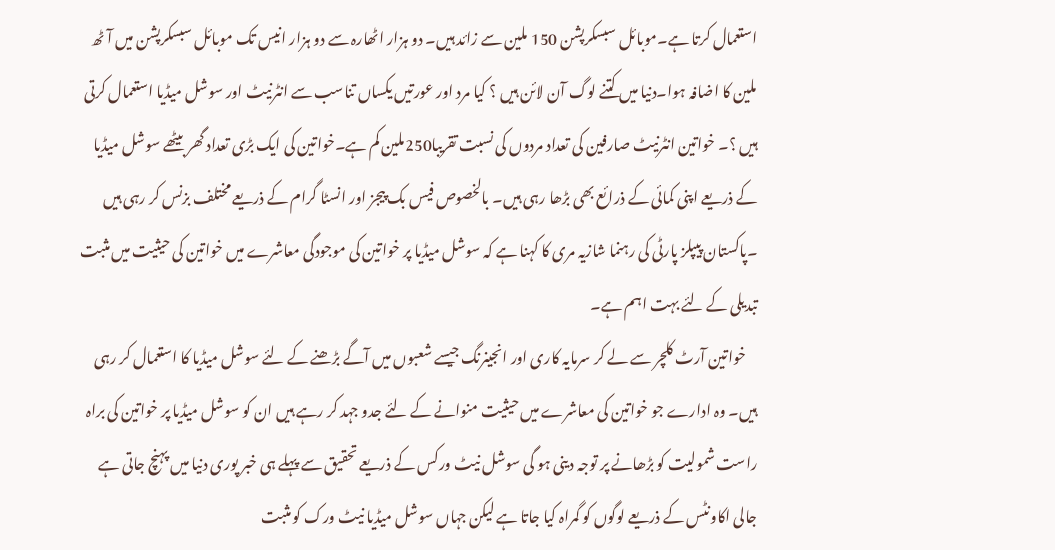استعمال کرتا ہے۔موبائل سبسکرپشن 150 ملین سے زائد ہیں۔ دو ہزار اٹھارہ سے دو ہزار انیس تک موبائل سبسکرپشن میں آٹھ ملین کا اضافہ ہوا۔دنیا میں کتنے لوگ آن لائن ہیں ؟ کیا مرد اور عورتیں یکساں تناسب سے انٹرنیٹ اور سوشل میڈیا استعمال کرتی ہیں ؟۔ خواتین انٹرنیٹ صارفین کی تعداد مردوں کی نسبت تقریبا250ملین کم ہے۔خواتین کی ایک بڑی تعداد گھر بیٹھے سوشل میڈیا کے ذریعے اپنی کمائی کے ذرائع بھی بڑھا رہی ہیں۔ بالخصوص فیس بک پیجز اور انسٹا گرام کے ذریعے مختلف بزنس کر رہی ہیں ۔پاکستان پیپلز پارٹی کی رہنما شازیہ مری کا کہنا ہے کہ سوشل میڈیا پر خواتین کی موجودگی معاشرے میں خواتین کی حیثیت میں مثبت تبدیلی کے لئے بہت اہم ہے۔
    خواتین آرٹ کلچر سے لے کر سرمایہ کاری اور انجینرنگ جیسے شعبوں میں آگے بڑھنے کے لئے سوشل میڈیا کا استعمال کر رہی ہیں۔ وہ ادارے جو خواتین کی معاشرے میں حیثیت منوانے کے لئے جدو جہد کر رہے ہیں ان کو سوشل میڈیا پر خواتین کی براہ راست شمولیت کو بڑھانے پر توجہ دینی ہو گی سوشل نیٹ ورکس کے ذریعے تحقیق سے پہلے ہی خبر پوری دنیا میں پہنچ جاتی ہے جالی اکاونٹس کے ذریعے لوگوں کو گمراہ کیا جاتا ہے لیکن جہاں سوشل میڈیا نیٹ ورک کو مثبت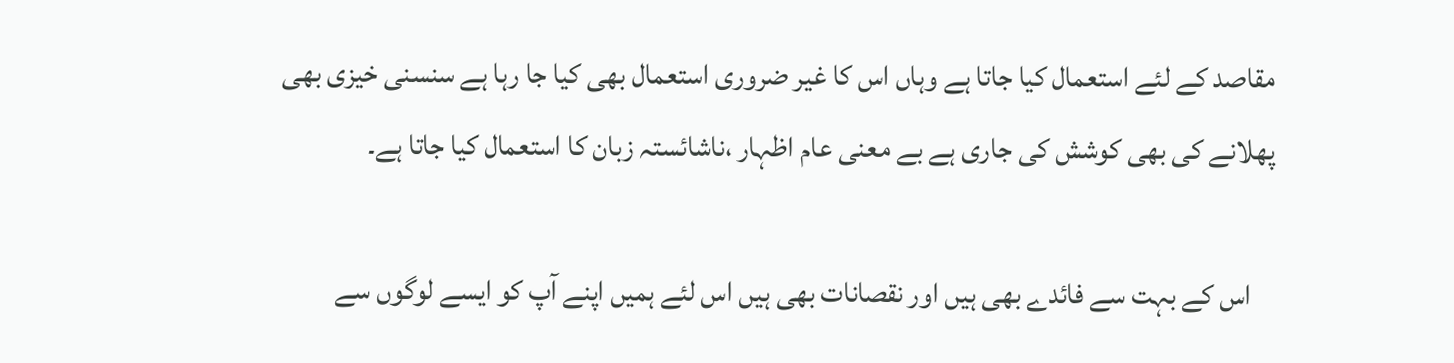مقاصد کے لئے استعمال کیا جاتا ہے وہاں اس کا غیر ضروری استعمال بھی کیا جا رہا ہے سنسنی خیزی بھی پھلانے کی بھی کوشش کی جاری ہے بے معنی عام اظہار ،ناشائستہ زبان کا استعمال کیا جاتا ہے۔

    اس کے بہت سے فائدے بھی ہیں اور نقصانات بھی ہیں اس لئے ہمیں اپنے آپ کو ایسے لوگوں سے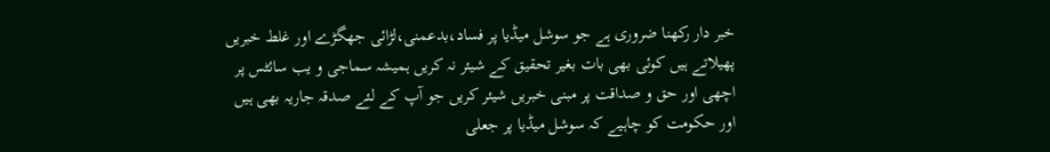خبر دار رکھنا ضروری ہے جو سوشل میڈیا پر فساد،بدعمنی،لڑائی جھگڑے اور غلط خبریں پھیلاتے ہیں کوئی بھی بات بغیر تحقیق کے شیئر نہ کریں ہمیشہ سماجی و یب سائٹس پر اچھی اور حق و صداقت پر مبنی خبریں شیئر کریں جو آپ کے لئے صدقہ جاریہ بھی ہیں اور حکومت کو چاہیے کہ سوشل میڈیا پر جعلی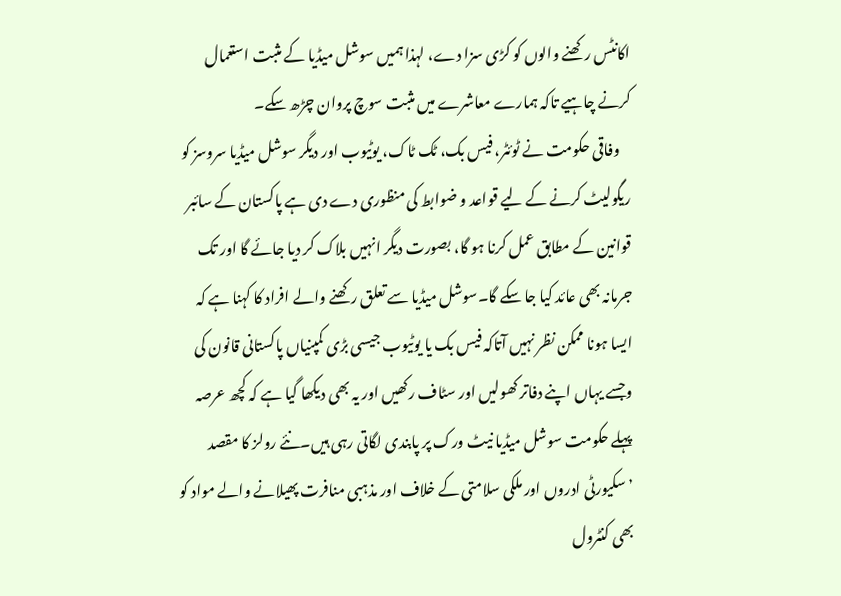اکانٹس رکھنے والوں کو کڑی سزا دے، لہذا ہمیں سوشل میڈیا کے مثبت استعمال کرنے چاہیے تاکہ ہمارے معاشرے میں مثبت سوچ پروان چڑھ سکے۔
    وفاقی حکومت نے ٹوئٹر، فیس بک، ٹک ٹاک، یوٹیوب اور دیگر سوشل میڈیا سروسز کو ریگولیٹ کرنے کے لیے قواعد و ضوابط کی منظوری دے دی ہے پاکستان کے سائبر قوانین کے مطابق عمل کرنا ہو گا، بصورت دیگر انہیں بلاک کر دیا جائے گا اور تک جرمانہ بھی عائد کیا جا سکے گا۔سوشل میڈیا سے تعلق رکھنے والے افراد کا کہنا ہے کہ ایسا ہونا ممکن نظر نہیں آتاکہ فیس بک یا یوٹیوب جیسی بڑی کمپنیاں پاکستانی قانون کی وجسے یہاں اپنے دفاتر کھولیں اور سٹاف رکھیں اور یہ بھی دیکھا گیا ہے کہ کچھ عرصہ پہلے حکومت سوشل میڈیا نیٹ ورک پر پابندی لگاتی رہی ہیں۔نئے رولز کا مقصد ’سکیورٹی ادروں اور ملکی سلامتی کے خلاف اور مذہبی منافرت پھیلانے والے مواد کو بھی کنٹرول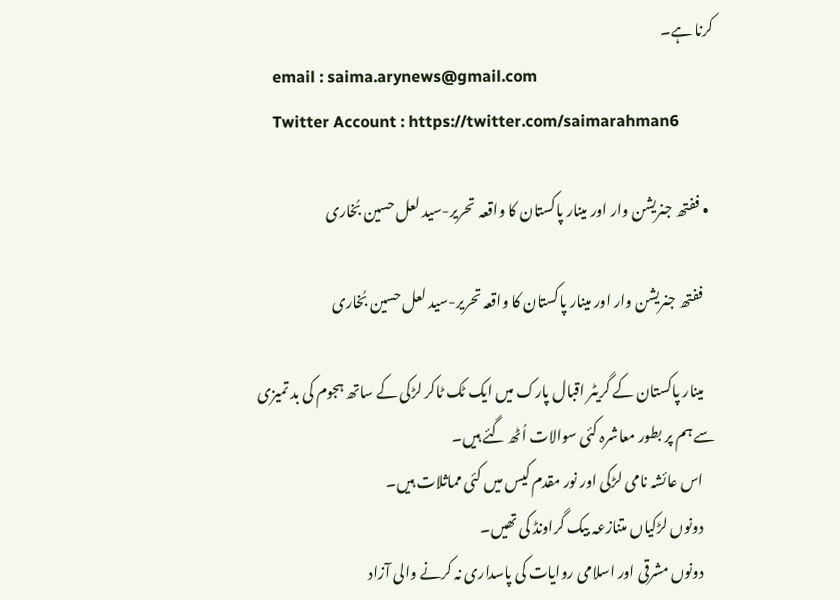کرنا ہے۔
    email : saima.arynews@gmail.com
    Twitter Account : https://twitter.com/saimarahman6

  • ففتھ جنریشن وار اور مینار پاکستان کا واقعہ  تحریر-سید لعل حسین بُخاری

    ففتھ جنریشن وار اور مینار پاکستان کا واقعہ تحریر-سید لعل حسین بُخاری

    مینار پاکستان کے گریٹر اقبال پارک میں ایک ٹک ٹاکر لڑکی کے ساتھ ہجوم کی بد تمیزی سے ہم پر بطور معاشرہ کئی سوالات اُٹھ گئے ہیں۔
    اس عائشہ نامی لڑکی اور نور مقدم کیس میں کئی مماثلات ہیں۔
    دونوں لڑکیاں متنازعہ بیک گراونڈ کی تھیں۔
    دونوں مشرقی اور اسلامی روایات کی پاسداری نہ کرنے والی آزاد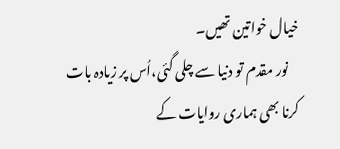خیال خواتین تھیں۔
    نور مقدم تو دنیا سے چلی گئی،اُس پر زیادہ بات کرنا بھی ہماری روایات کے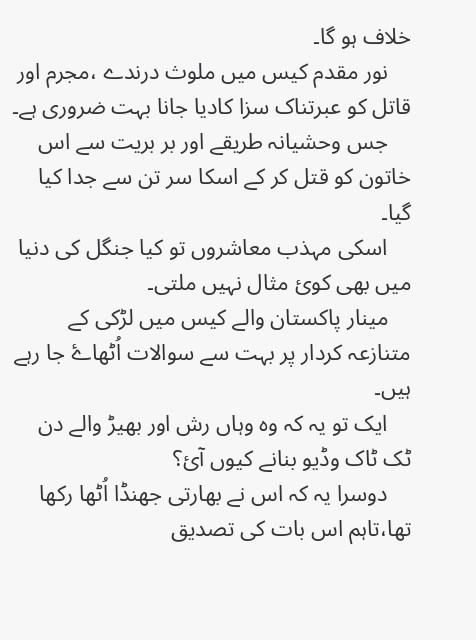خلاف ہو گا۔
    نور مقدم کیس میں ملوث درندے ،مجرم اور قاتل کو عبرتناک سزا کادیا جانا بہت ضروری ہے۔
    جس وحشیانہ طریقے اور بر بریت سے اس خاتون کو قتل کر کے اسکا سر تن سے جدا کیا گیا۔
    اسکی مہذب معاشروں تو کیا جنگل کی دنیا میں بھی کوئ مثال نہیں ملتی۔
    مینار پاکستان والے کیس میں لڑکی کے متنازعہ کردار پر بہت سے سوالات اُٹھاۓ جا رہے ہیں۔
    ایک تو یہ کہ وہ وہاں رش اور بھیڑ والے دن ٹک ٹاک وڈیو بنانے کیوں آئ؟
    دوسرا یہ کہ اس نے بھارتی جھنڈا اُٹھا رکھا تھا،تاہم اس بات کی تصدیق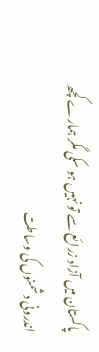پاکستان میں آزاد زرائع سے تو نہیں ہو سکی مگر ہمارے کچھ اندرونی دشمنوں کی وساطت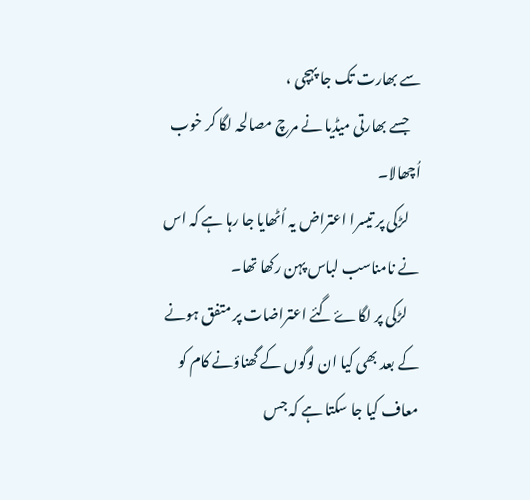سے بھارت تک جا پہچی ،
    جسے بھارتی میڈیا نے مرچ مصالحہ لگا کر خوب اُچھالا۔
    لڑکی پر تیسرا اعتراض یہ اُٹھایا جا رہا ہے کہ اس نے نامناسب لباس پہن رکھا تھا۔
    لڑکی پر لگاۓ گئے اعتراضات پر متفق ہونے کے بعد بھی کیا ان لوگوں کے گھناؤنے کام کو معاف کیا جا سکتا ہے کہ جس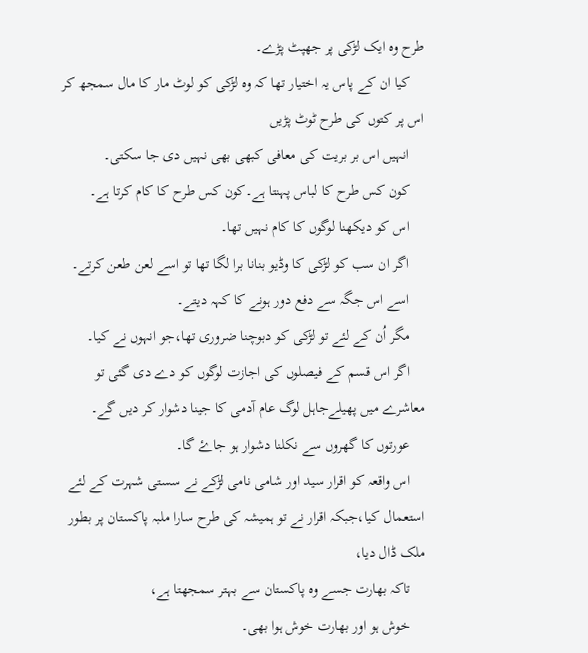طرح وہ ایک لڑکی پر جھپٹ پڑے۔
    کیا ان کے پاس یہ اختیار تھا کہ وہ لڑکی کو لوٹ مار کا مال سمجھ کر اس پر کتوں کی طرح ٹوٹ پڑیں
    انہیں اس بر بریت کی معافی کبھی بھی نہیں دی جا سکتی۔
    کون کس طرح کا لباس پہنتا ہے۔کون کس طرح کا کام کرتا ہے۔
    اس کو دیکھنا لوگوں کا کام نہیں تھا۔
    اگر ان سب کو لڑکی کا وڈیو بنانا برا لگا تھا تو اسے لعن طعن کرتے۔
    اسے اس جگہ سے دفع دور ہونے کا کہہ دیتے۔
    مگر اُن کے لئے تو لڑکی کو دبوچنا ضروری تھا،جو انہوں نے کیا۔
    اگر اس قسم کے فیصلوں کی اجازت لوگوں کو دے دی گئی تو معاشرے میں پھیلےجاہل لوگ عام آدمی کا جینا دشوار کر دیں گے۔
    عورتوں کا گھروں سے نکلنا دشوار ہو جاۓ گا۔
    اس واقعہ کو اقرار سید اور شامی نامی لڑکے نے سستی شہرت کے لئے استعمال کیا،جبکہ اقرار نے تو ہمیشہ کی طرح سارا ملبہ پاکستان پر بطور ملک ڈال دیا،
    تاکہ بھارت جسے وہ پاکستان سے بہتر سمجھتا ہے،
    خوش ہو اور بھارت خوش ہوا بھی۔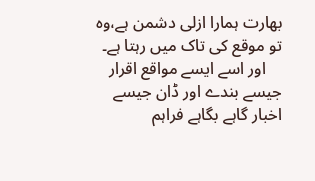بھارت ہمارا ازلی دشمن ہے،وہ تو موقع کی تاک میں رہتا ہے۔
    اور اسے ایسے مواقع اقرار جیسے بندے اور ڈان جیسے اخبار گاہے بگاہے فراہم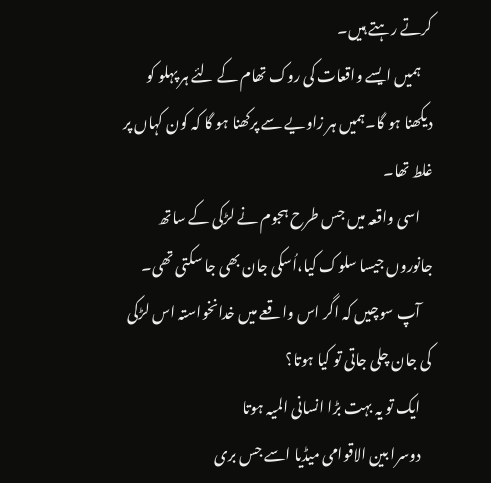کرتے رہتے ہیں۔
    ہمیں ایسے واقعات کی روک تھام کے لئے ہر پہلو کو دیکھنا ہو گا۔ہمیں ہر زاویے سے پرکھنا ہو گا کہ کون کہاں پر غلط تھا۔
    اسی واقعہ میں جس طرح ہجوم نے لڑکی کے ساتھ جانوروں جیسا سلوک کیا،اُسکی جان بھی جا سکتی تھی۔
    آپ سوچیں کہ اگر اس واقعے میں خدانخواستہ اس لڑکی کی جان چلی جاتی تو کیا ہوتا؟
    ایک تو یہ بہت بڑا انسانی المیہ ہوتا
    دوسرا بین الاقوامی میڈیا اسے جس بری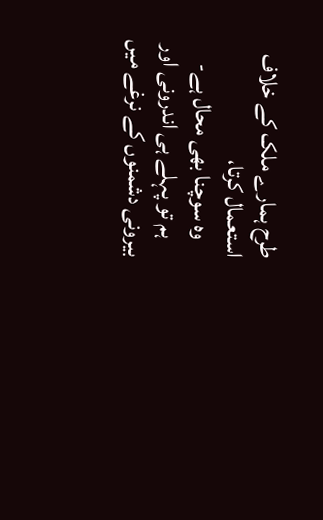طرح ہمارے ملک کے خلاف استعمال کرتا،
    وہ سوچنا بھی محال ہے-
    ہم تو پہلے ہی اندرونی اور بیرونی دشمنوں کے نرغے میں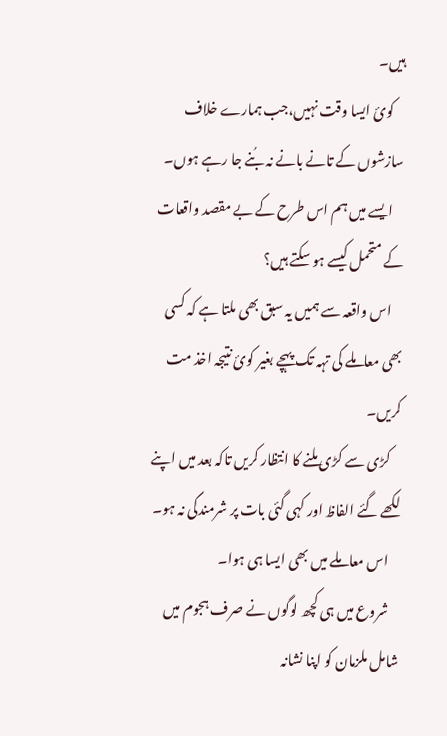ہیں۔
    کوئ ایسا وقت نہیں،جب ہمارے خلاف سازشوں کے تانے بانے نہ بُنے جا رہے ہوں۔
    ایسے میں ہم اس طرح کے بے مقصد واقعات کے متحمل کیسے ہو سکتے ہیں؟
    اس واقعہ سے ہمیں یہ سبق بھی ملتا ہے کہ کسی بھی معاملے کی تہہ تک پہچے بغیر کوئ نتیجہ اخذ مت کریں۔
    کڑی سے کڑی ملنے کا انتظار کریں تاکہ بعد میں اپنے لکھے گئے الفاظ اور کہی گئی بات پر شرمندگی نہ ہو۔
    اس معاملے میں بھی ایسا ہی ہوا۔
    شروع میں ہی کچھ لوگوں نے صرف ہجوم میں شامل ملزمان کو اپنا نشانہ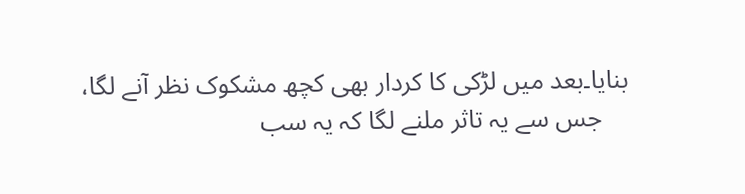بنایا۔بعد میں لڑکی کا کردار بھی کچھ مشکوک نظر آنے لگا،
    جس سے یہ تاثر ملنے لگا کہ یہ سب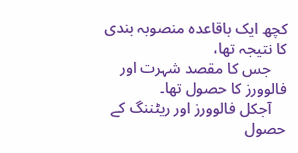کچھ ایک باقاعدہ منصوبہ بندی کا نتیجہ تھا،
    جس کا مقصد شہرت اور فالوورز کا حصول تھا۔
    آجکل فالوورز اور ریٹننگ کے حصول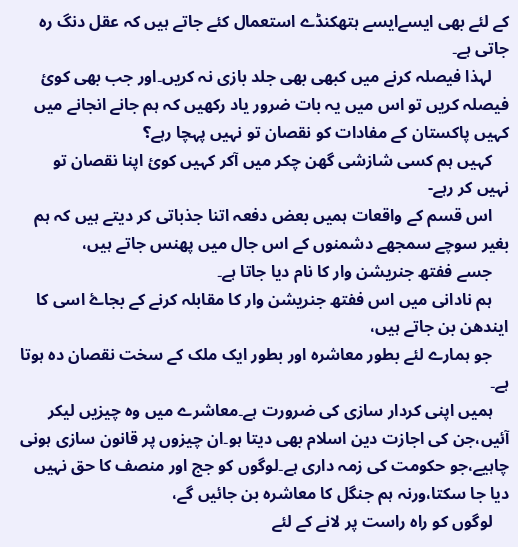کے لئے بھی ایسےایسے ہتھکنڈے استعمال کئے جاتے ہیں کہ عقل دنگ رہ جاتی ہے۔
    لہذا فیصلہ کرنے میں کبھی بھی جلد بازی نہ کریں۔اور جب بھی کوئ فیصلہ کریں تو اس میں یہ بات ضرور یاد رکھیں کہ ہم جانے انجانے میں کہیں پاکستان کے مفادات کو نقصان تو نہیں پہچا رہے؟
    کہیں ہم کسی شازشی گھن چکر میں آکر کہیں کوئ اپنا نقصان تو نہیں کر رہے-
    اس قسم کے واقعات ہمیں بعض دفعہ اتنا جذباتی کر دیتے ہیں کہ ہم بغیر سوچے سمجھے دشمنوں کے اس جال میں پھنس جاتے ہیں،
    جسے ففتھ جنریشن وار کا نام دیا جاتا ہے۔
    ہم نادانی میں اس ففتھ جنریشن وار کا مقابلہ کرنے کے بجاۓ اسی کا ایندھن بن جاتے ہیں،
    جو ہمارے لئے بطور معاشرہ اور بطور ایک ملک کے سخت نقصان دہ ہوتا ہے۔
    ہمیں اپنی کردار سازی کی ضرورت ہے۔معاشرے میں وہ چیزیں لیکر آئیں،جن کی اجازت دین اسلام بھی دیتا ہو۔ان چیزوں پر قانون سازی ہونی چاہیے،جو حکومت کی زمہ داری ہے۔لوگوں کو جج اور منصف کا حق نہیں دیا جا سکتا،ورنہ ہم جنگل کا معاشرہ بن جائیں گے،
    لوگوں کو راہ راست پر لانے کے لئے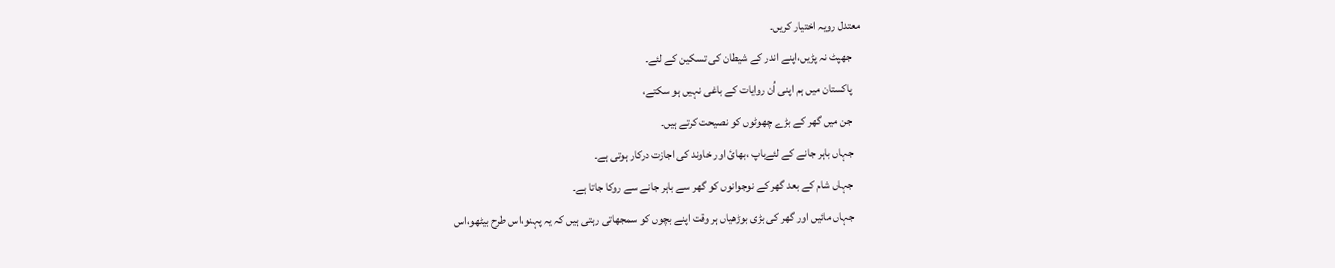معتدل رویہ اختیار کریں۔
    جھپٹ نہ پڑیں،اپنے اندر کے شیطان کی تسکین کے لئے۔
    پاکستان میں ہم اپنی اُن روایات کے باغی نہیں ہو سکتے،
    جن میں گھر کے بڑے چھوٹوں کو نصیحت کرتے ہیں۔
    جہاں باہر جانے کے لئےباپ ،بھائ اور خاوند کی اجازت درکار ہوتی ہے۔
    جہاں شام کے بعد گھر کے نوجوانوں کو گھر سے باہر جانے سے روکا جاتا ہے۔
    جہاں مائیں اور گھر کی بڑی بوڑھیاں ہر وقت اپنے بچوں کو سمجھاتی رہتی ہیں کہ یہ پہنو،اس طرح بیٹھو،اس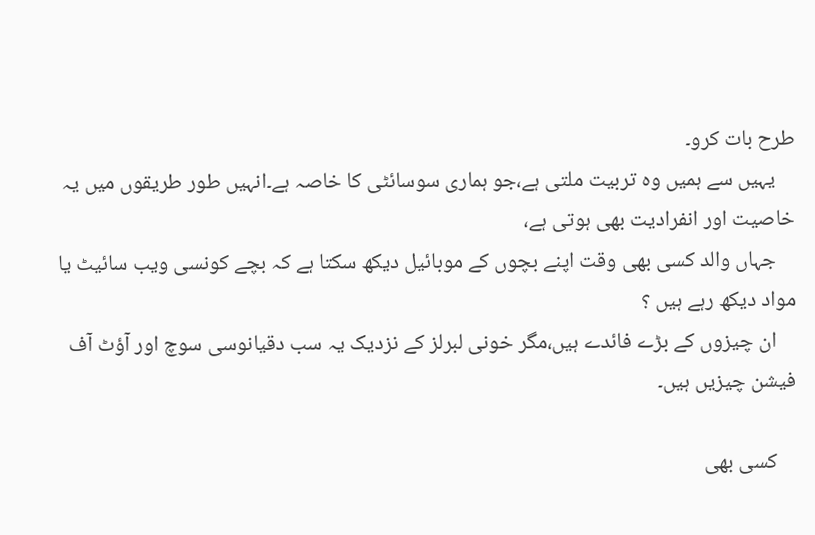طرح بات کرو۔
    یہیں سے ہمیں وہ تربیت ملتی ہے،جو ہماری سوسائٹی کا خاصہ ہے۔انہیں طور طریقوں میں یہ خاصیت اور انفرادیت بھی ہوتی ہے،
    جہاں والد کسی بھی وقت اپنے بچوں کے موبائیل دیکھ سکتا ہے کہ بچے کونسی ویب سائیٹ یا مواد دیکھ رہے ہیں ؟
    ان چیزوں کے بڑے فائدے ہیں،مگر خونی لبرلز کے نزدیک یہ سب دقیانوسی سوچ اور آؤٹ آف فیشن چیزیں ہیں۔

    کسی بھی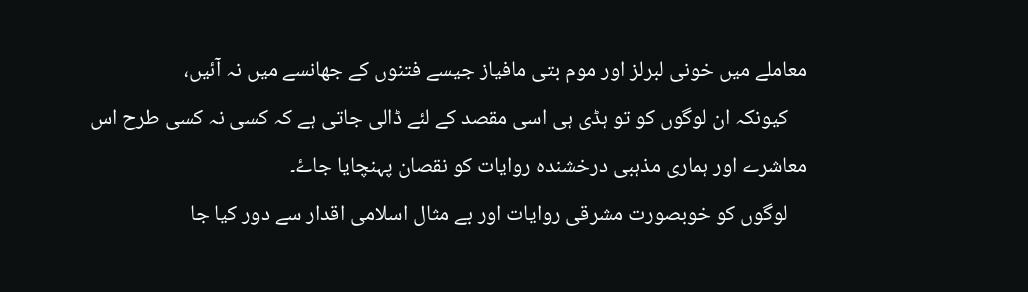معاملے میں خونی لبرلز اور موم بتی مافیاز جیسے فتنوں کے جھانسے میں نہ آئیں،
    کیونکہ ان لوگوں کو تو ہڈی ہی اسی مقصد کے لئے ڈالی جاتی ہے کہ کسی نہ کسی طرح اس معاشرے اور ہماری مذہبی درخشندہ روایات کو نقصان پہنچایا جاۓ۔
    لوگوں کو خوبصورت مشرقی روایات اور بے مثال اسلامی اقدار سے دور کیا جا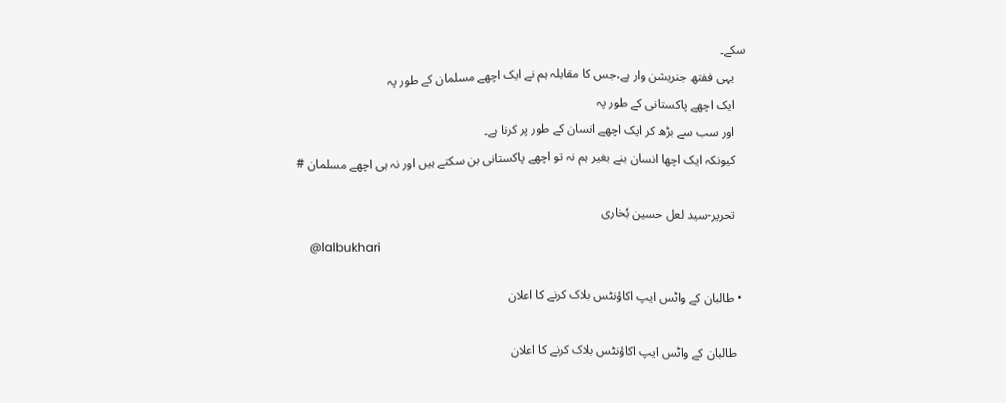سکے۔
    یہی ففتھ جنریشن وار ہے،جس کا مقابلہ ہم نے ایک اچھے مسلمان کے طور پہ
    ایک اچھے پاکستانی کے طور پہ
    اور سب سے بڑھ کر ایک اچھے انسان کے طور پر کرنا ہے۔
    کیونکہ ایک اچھا انسان بنے بغیر ہم نہ تو اچھے پاکستانی بن سکتے ہیں اور نہ ہی اچھے مسلمان #

    تحریر-سید لعل حسین بُخاری
    @lalbukhari

  • طالبان کے واٹس ایپ اکاؤنٹس بلاک کرنے کا اعلان

    طالبان کے واٹس ایپ اکاؤنٹس بلاک کرنے کا اعلان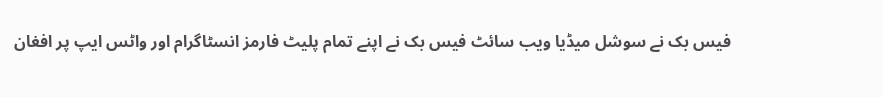فیس بک نے سوشل میڈیا ویب سائٹ فیس بک نے اپنے تمام پلیٹ فارمز انسٹاگرام اور واٹس ایپ پر افغان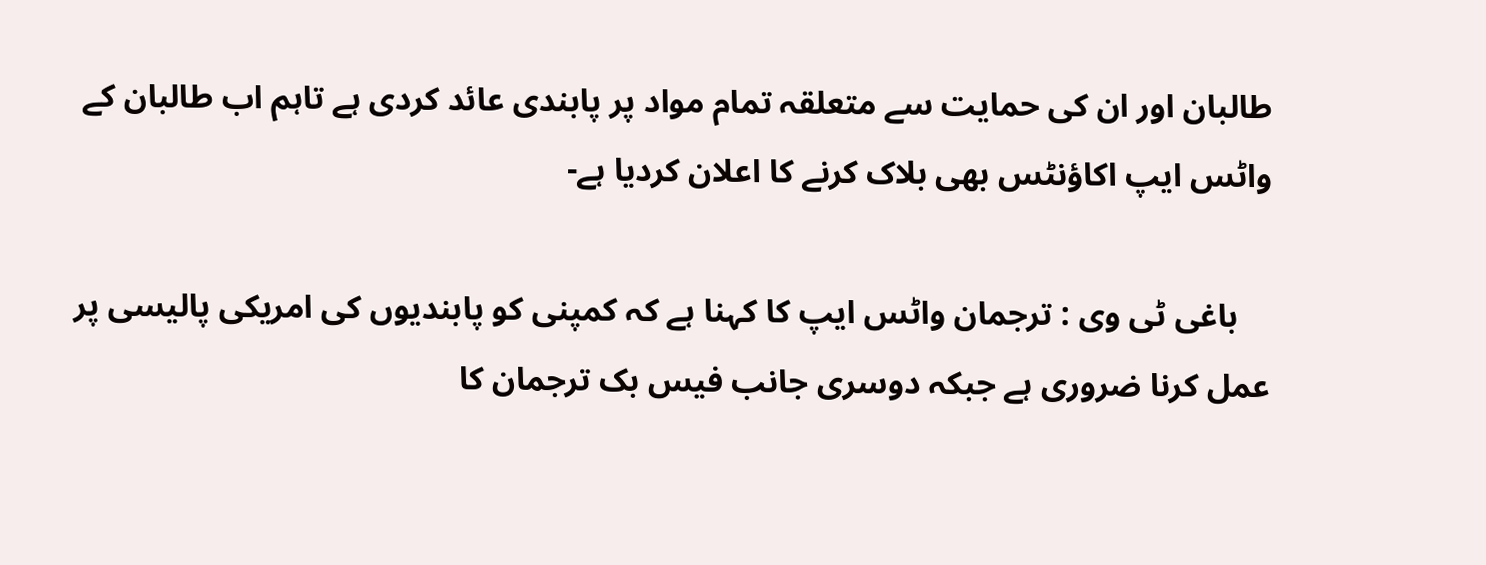طالبان اور ان کی حمایت سے متعلقہ تمام مواد پر پابندی عائد کردی ہے تاہم اب طالبان کے واٹس ایپ اکاؤنٹس بھی بلاک کرنے کا اعلان کردیا ہے-

    باغی ٹی وی : ترجمان واٹس ایپ کا کہنا ہے کہ کمپنی کو پابندیوں کی امریکی پالیسی پر عمل کرنا ضروری ہے جبکہ دوسری جانب فیس بک ترجمان کا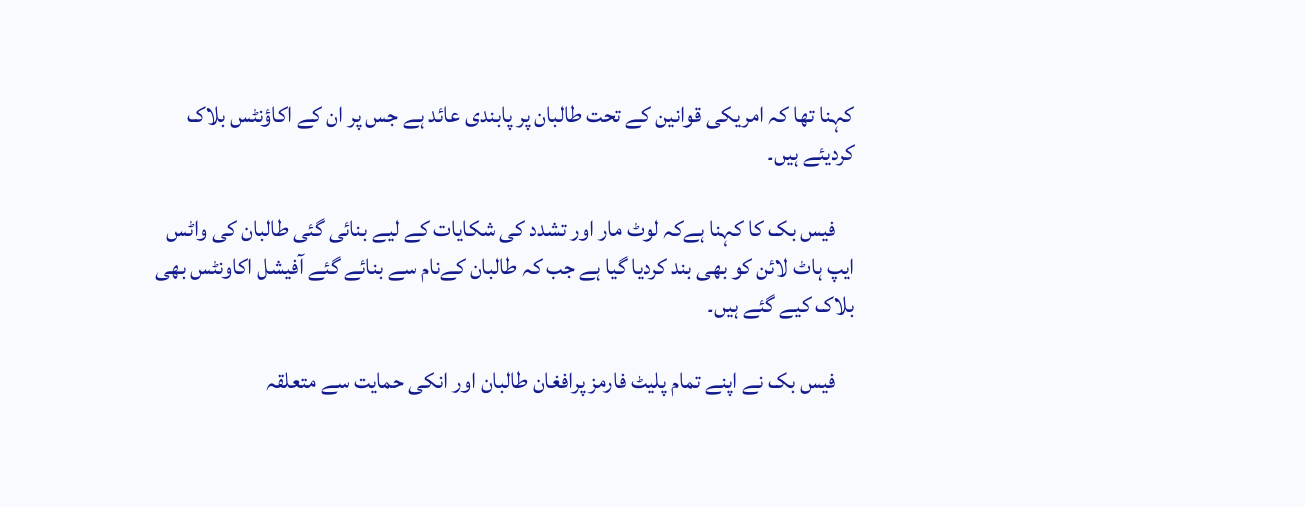کہنا تھا کہ امریکی قوانین کے تحت طالبان پر پابندی عائد ہے جس پر ان کے اکاؤنٹس بلاک کردیئے ہیں۔

    فیس بک کا کہنا ہےکہ لوٹ مار اور تشدد کی شکایات کے لیے بنائی گئی طالبان کی واٹس ایپ ہاٹ لائن کو بھی بند کردیا گیا ہے جب کہ طالبان کےنام سے بنائے گئے آفیشل اکاونٹس بھی بلاک کیے گئے ہیں۔

    فیس بک نے اپنے تمام پلیٹ فارمز پرافغان طالبان اور انکی حمایت سے متعلقہ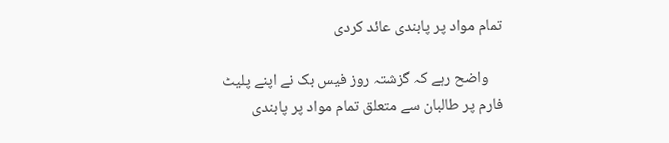تمام مواد پر پابندی عائد کردی

    واضح رہے کہ گزشتہ روز فیس بک نے اپنے پلیٹ فارم پر طالبان سے متعلق تمام مواد پر پابندی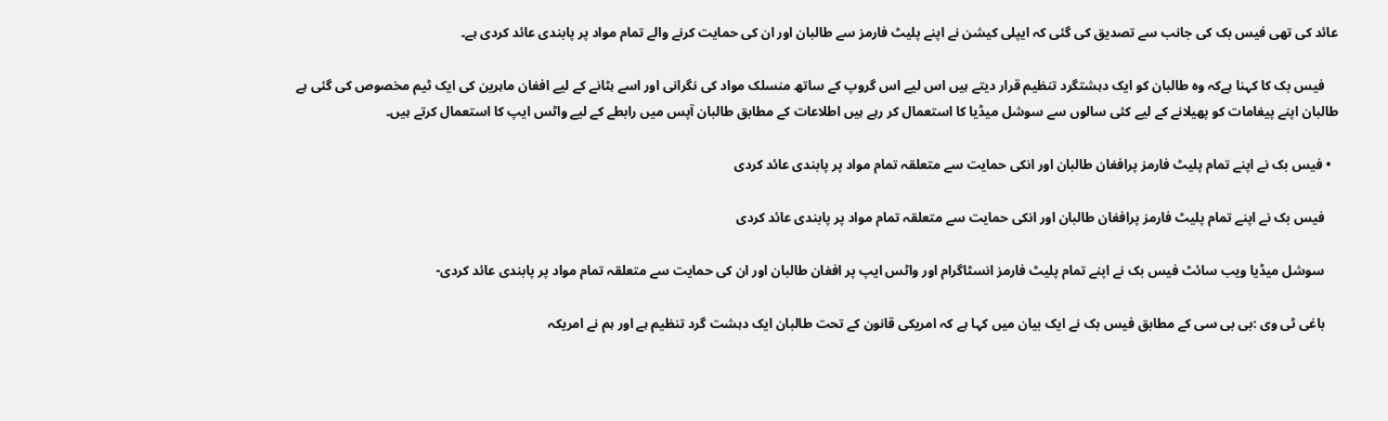عائد کی تھی فیس بک کی جانب سے تصدیق کی گئی کہ ایپلی کیشن نے اپنے پلیٹ فارمز سے طالبان اور ان کی حمایت کرنے والے تمام مواد پر پابندی عائد کردی ہے۔

    فیس بک کا کہنا ہےکہ وہ طالبان کو ایک دہشتگرد تنظیم قرار دیتے ہیں اس لیے اس گروپ کے ساتھ منسلک مواد کی نگرانی اور اسے ہٹانے کے لیے افغان ماہرین کی ایک ٹیم مخصوص کی گئی ہے طالبان اپنے پیغامات کو پھیلانے کے لیے کئی سالوں سے سوشل میڈیا کا استعمال کر رہے ہیں اطلاعات کے مطابق طالبان آپس میں رابطے کے لیے واٹس ایپ کا استعمال کرتے ہیں۔

  • فیس بک نے اپنے تمام پلیٹ فارمز پرافغان طالبان اور انکی حمایت سے متعلقہ تمام مواد پر پابندی عائد کردی

    فیس بک نے اپنے تمام پلیٹ فارمز پرافغان طالبان اور انکی حمایت سے متعلقہ تمام مواد پر پابندی عائد کردی

    سوشل میڈیا ویب سائٹ فیس بک نے اپنے تمام پلیٹ فارمز انسٹاگرام اور واٹس ایپ پر افغان طالبان اور ان کی حمایت سے متعلقہ تمام مواد پر پابندی عائد کردی-

    باغی ٹی وی :بی بی سی کے مطابق فیس بک نے ایک بیان میں کہا ہے کہ امریکی قانون کے تحت طالبان ایک دہشت گرد تنظیم ہے اور ہم نے امریکہ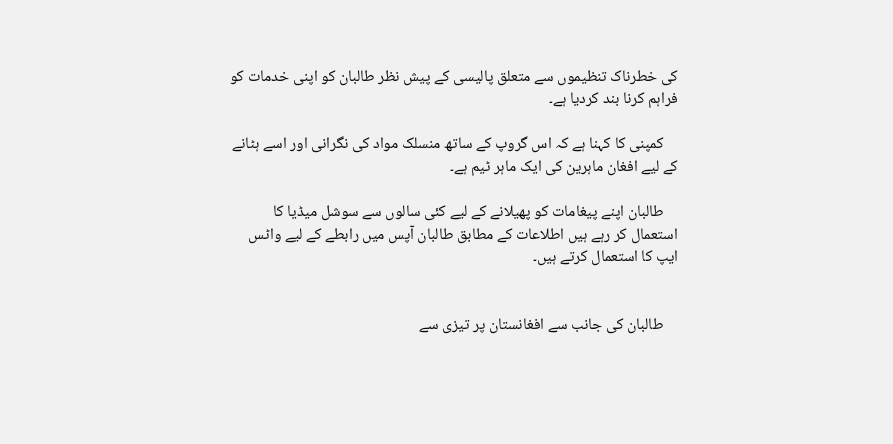کی خطرناک تنظیموں سے متعلق پالیسی کے پیش نظر طالبان کو اپنی خدمات کو فراہم کرنا بند کردیا ہے۔

    کمپنی کا کہنا ہے کہ اس گروپ کے ساتھ منسلک مواد کی نگرانی اور اسے ہٹانے کے لیے افغان ماہرین کی ایک ماہر ٹیم ہے۔

    طالبان اپنے پیغامات کو پھیلانے کے لیے کئی سالوں سے سوشل میڈیا کا استعمال کر رہے ہیں اطلاعات کے مطابق طالبان آپس میں رابطے کے لیے واٹس ایپ کا استعمال کرتے ہیں۔


    طالبان کی جانب سے افغانستان پر تیزی سے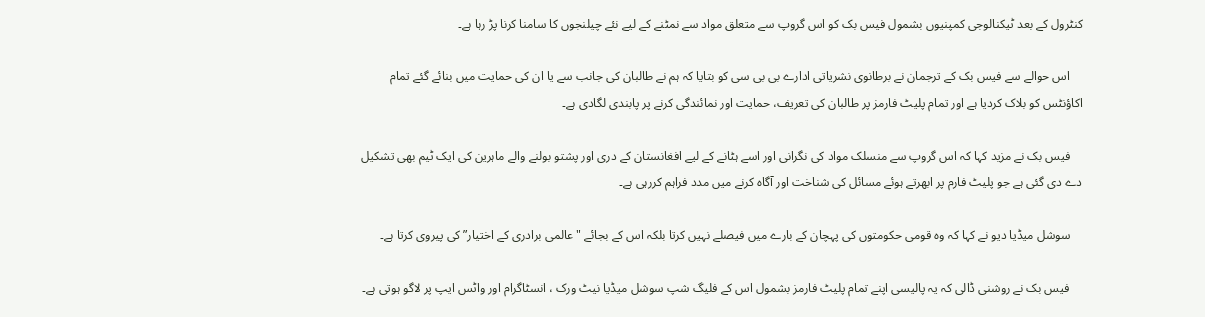کنٹرول کے بعد ٹیکنالوجی کمپنیوں بشمول فیس بک کو اس گروپ سے متعلق مواد سے نمٹنے کے لیے نئے چیلنجوں کا سامنا کرنا پڑ رہا ہے۔

    اس حوالے سے فیس بک کے ترجمان نے برطانوی نشریاتی ادارے بی بی سی کو بتایا کہ ہم نے طالبان کی جانب سے یا ان کی حمایت میں بنائے گئے تمام اکاؤنٹس کو بلاک کردیا ہے اور تمام پلیٹ فارمز پر طالبان کی تعریف، حمایت اور نمائندگی کرنے پر پابندی لگادی ہے۔

    فیس بک نے مزید کہا کہ اس گروپ سے منسلک مواد کی نگرانی اور اسے ہٹانے کے لیے افغانستان کے دری اور پشتو بولنے والے ماہرین کی ایک ٹیم بھی تشکیل دے دی گئی ہے جو پلیٹ فارم پر ابھرتے ہوئے مسائل کی شناخت اور آگاہ کرنے میں مدد فراہم کررہی ہے۔

    سوشل میڈیا دیو نے کہا کہ وہ قومی حکومتوں کی پہچان کے بارے میں فیصلے نہیں کرتا بلکہ اس کے بجائے "عالمی برادری کے اختیار” کی پیروی کرتا ہے۔

    فیس بک نے روشنی ڈالی کہ یہ پالیسی اپنے تمام پلیٹ فارمز بشمول اس کے فلیگ شپ سوشل میڈیا نیٹ ورک ، انسٹاگرام اور واٹس ایپ پر لاگو ہوتی ہے۔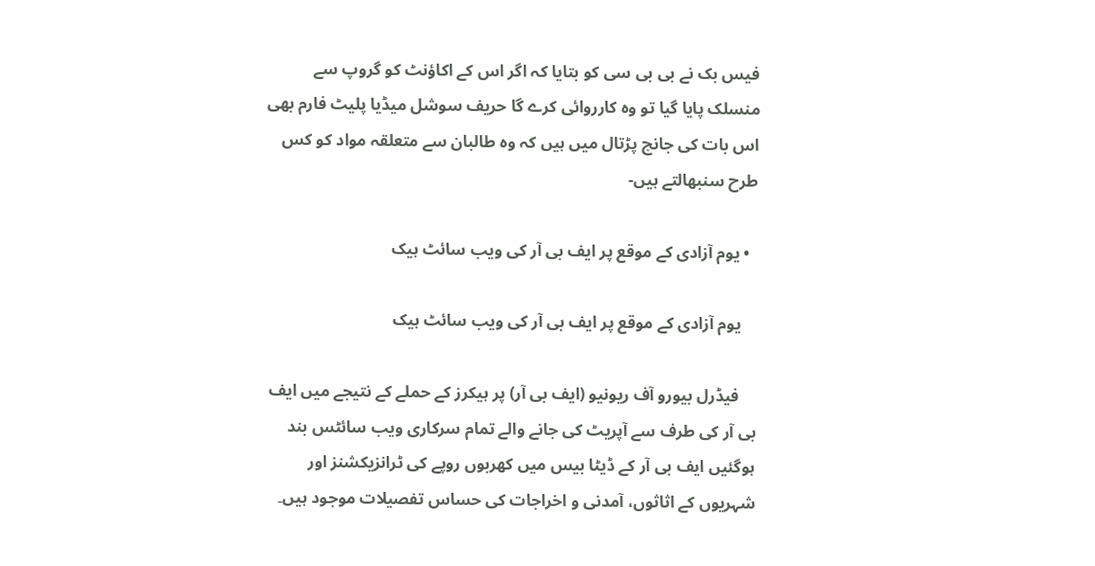فیس بک نے بی بی سی کو بتایا کہ اگر اس کے اکاؤنٹ کو گروپ سے منسلک پایا گیا تو وہ کارروائی کرے گا حریف سوشل میڈیا پلیٹ فارم بھی اس بات کی جانچ پڑتال میں ہیں کہ وہ طالبان سے متعلقہ مواد کو کس طرح سنبھالتے ہیں-

  • یوم آزادی کے موقع پر ایف بی آر کی ویب سائٹ ہیک

    یوم آزادی کے موقع پر ایف بی آر کی ویب سائٹ ہیک

    فیڈرل بیورو آف ریونیو (ایف بی آر) پر ہیکرز کے حملے کے نتیجے میں ایف بی آر کی طرف سے آپریٹ کی جانے والے تمام سرکاری ویب سائٹس بند ہوگئیں ایف بی آر کے ڈیٹا بیس میں کھربوں روپے کی ٹرانزیکشنز اور شہریوں کے اثاثوں، آمدنی و اخراجات کی حساس تفصیلات موجود ہیں۔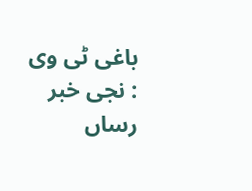باغی ٹی وی : نجی خبر رساں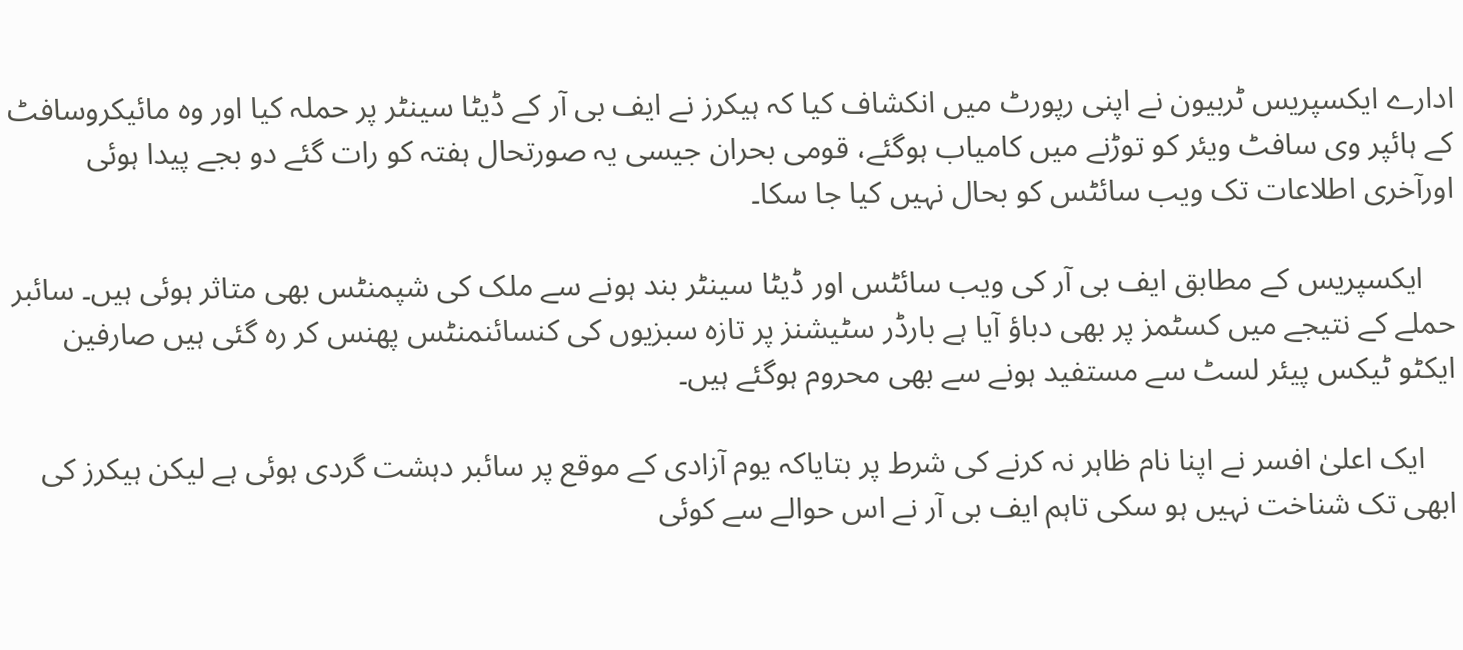ادارے ایکسپریس ٹربیون نے اپنی رپورٹ میں انکشاف کیا کہ ہیکرز نے ایف بی آر کے ڈیٹا سینٹر پر حملہ کیا اور وہ مائیکروسافٹ کے ہائپر وی سافٹ ویئر کو توڑنے میں کامیاب ہوگئے، قومی بحران جیسی یہ صورتحال ہفتہ کو رات گئے دو بجے پیدا ہوئی اورآخری اطلاعات تک ویب سائٹس کو بحال نہیں کیا جا سکا۔

    ایکسپریس کے مطابق ایف بی آر کی ویب سائٹس اور ڈیٹا سینٹر بند ہونے سے ملک کی شپمنٹس بھی متاثر ہوئی ہیں۔ سائبر حملے کے نتیجے میں کسٹمز پر بھی دباؤ آیا ہے بارڈر سٹیشنز پر تازہ سبزیوں کی کنسائنمنٹس پھنس کر رہ گئی ہیں صارفین ایکٹو ٹیکس پیئر لسٹ سے مستفید ہونے سے بھی محروم ہوگئے ہیں۔

    ایک اعلیٰ افسر نے اپنا نام ظاہر نہ کرنے کی شرط پر بتایاکہ یوم آزادی کے موقع پر سائبر دہشت گردی ہوئی ہے لیکن ہیکرز کی ابھی تک شناخت نہیں ہو سکی تاہم ایف بی آر نے اس حوالے سے کوئی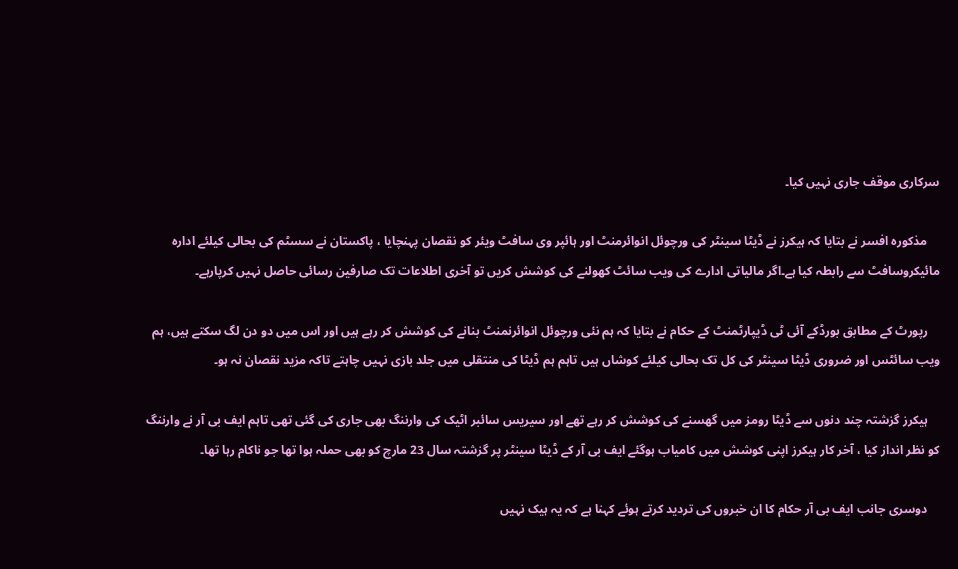سرکاری موقف جاری نہیں کیا۔

    مذکورہ افسر نے بتایا کہ ہیکرز نے ڈیٹا سینٹر کی ورچوئل انوائرمنٹ اور ہائپر وی سافٹ ویئر کو نقصان پہنچایا ، پاکستان نے سسٹم کی بحالی کیلئے ادارہ مائیکروسافٹ سے رابطہ کیا ہے۔اگر مالیاتی ادارے کی ویب سائٹ کھولنے کی کوشش کریں تو آخری اطلاعات تک صارفین رسائی حاصل نہیں کرپارہے۔

    رپورٹ کے مطابق بورڈکے آئی ٹی ڈیپارٹمنٹ کے حکام نے بتایا کہ ہم نئی ورچوئل انوائرنمنٹ بنانے کی کوشش کر رہے ہیں اور اس میں دو دن لگ سکتے ہیں، ہم ویب سائٹس اور ضروری ڈیٹا سینٹر کی کل تک بحالی کیلئے کوشاں ہیں تاہم ہم ڈیٹا کی منتقلی میں جلد بازی نہیں چاہتے تاکہ مزید نقصان نہ ہو۔

    ہیکرز گزشتہ چند دنوں سے ڈیٹا رومز میں گھسنے کی کوشش کر رہے تھے اور سیریس سائبر اٹیک کی وارننگ بھی جاری کی گئی تھی تاہم ایف بی آر نے وارننگ کو نظر انداز کیا ، آخر کار ہیکرز اپنی کوشش میں کامیاب ہوگئے ایف بی آر کے ڈیٹا سینٹر پر گزشتہ سال 23 مارچ کو بھی حملہ ہوا تھا جو ناکام رہا تھا۔

    دوسری جانب ایف بی آر حکام کا ان خبروں کی تردید کرتے ہوئے کہنا ہے کہ یہ ہیک نہیں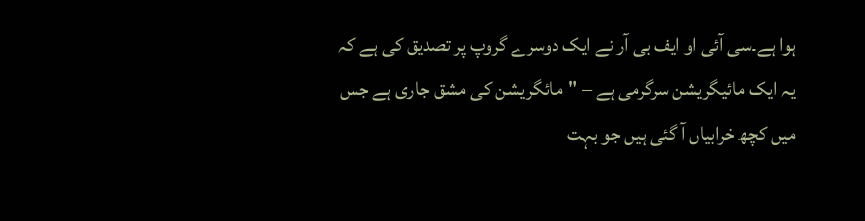ہوا ہے۔سی آئی او ایف بی آر نے ایک دوسرے گروپ پر تصدیق کی ہے کہ یہ ایک مائیگریشن سرگرمی ہے – "مائگریشن کی مشق جاری ہے جس میں کچھ خرابیاں آ گئی ہیں جو بہت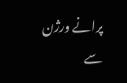پرانے ورژن سے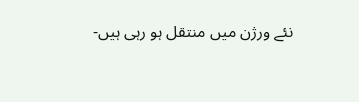نئے ورژن میں منتقل ہو رہی ہیں-